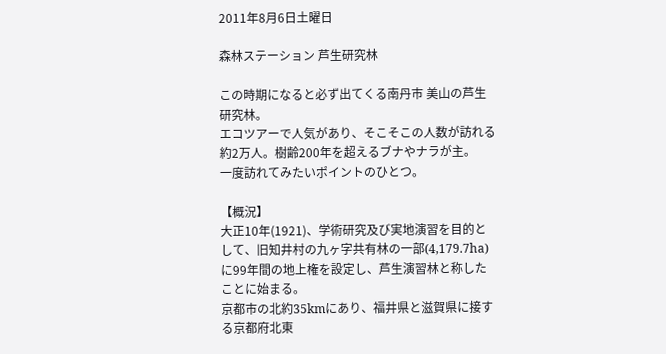2011年8月6日土曜日

森林ステーション 芦生研究林

この時期になると必ず出てくる南丹市 美山の芦生研究林。
エコツアーで人気があり、そこそこの人数が訪れる約2万人。樹齢200年を超えるブナやナラが主。
一度訪れてみたいポイントのひとつ。

【概況】
大正10年(1921)、学術研究及び実地演習を目的として、旧知井村の九ヶ字共有林の一部(4,179.7ha)に99年間の地上権を設定し、芦生演習林と称したことに始まる。
京都市の北約35kmにあり、福井県と滋賀県に接する京都府北東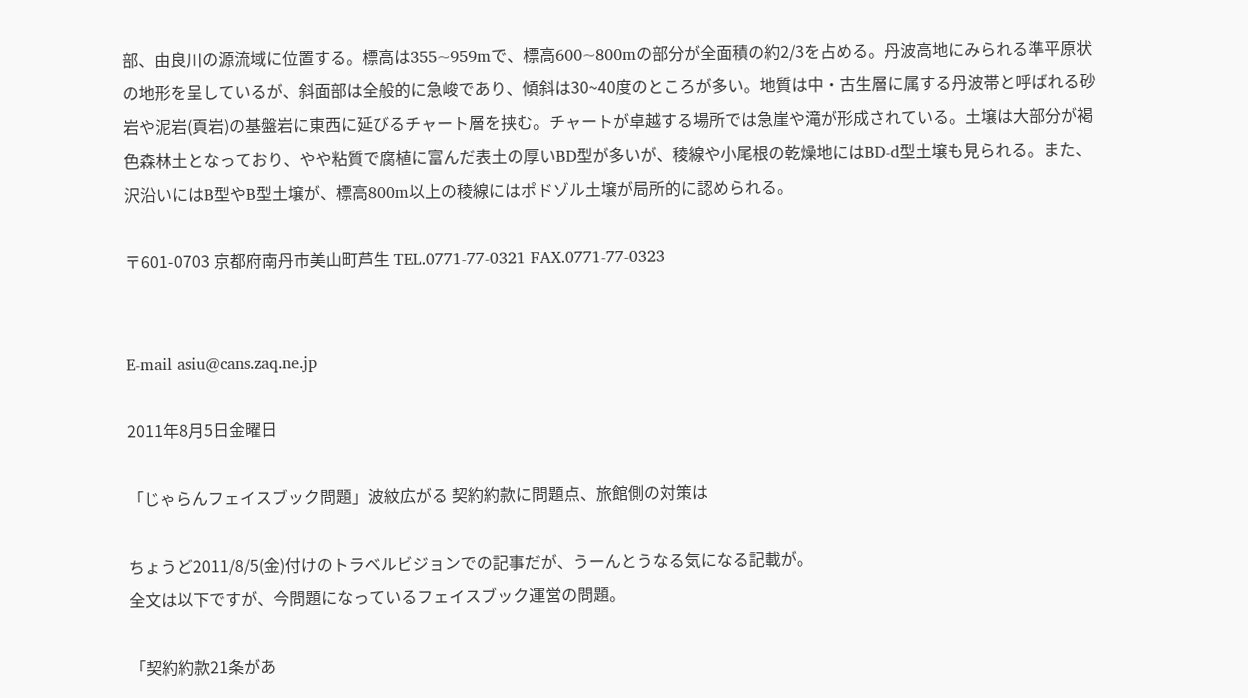部、由良川の源流域に位置する。標高は355~959mで、標高600~800mの部分が全面積の約2/3を占める。丹波高地にみられる準平原状の地形を呈しているが、斜面部は全般的に急峻であり、傾斜は30~40度のところが多い。地質は中・古生層に属する丹波帯と呼ばれる砂岩や泥岩(頁岩)の基盤岩に東西に延びるチャート層を挟む。チャートが卓越する場所では急崖や滝が形成されている。土壌は大部分が褐色森林土となっており、やや粘質で腐植に富んだ表土の厚いBD型が多いが、稜線や小尾根の乾燥地にはBD-d型土壌も見られる。また、沢沿いにはB型やB型土壌が、標高800m以上の稜線にはポドゾル土壌が局所的に認められる。

〒601-0703 京都府南丹市美山町芦生 TEL.0771-77-0321 FAX.0771-77-0323


E-mail asiu@cans.zaq.ne.jp

2011年8月5日金曜日

「じゃらんフェイスブック問題」波紋広がる 契約約款に問題点、旅館側の対策は

ちょうど2011/8/5(金)付けのトラベルビジョンでの記事だが、うーんとうなる気になる記載が。
全文は以下ですが、今問題になっているフェイスブック運営の問題。

「契約約款21条があ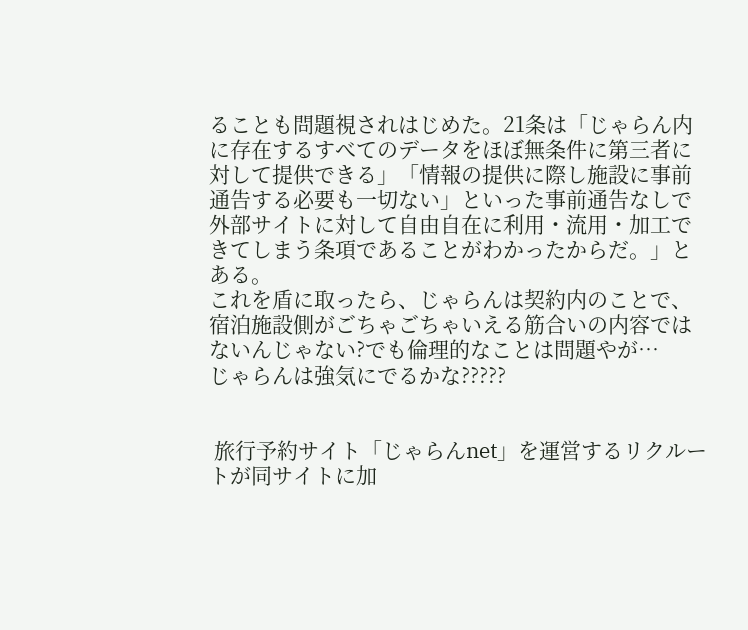ることも問題視されはじめた。21条は「じゃらん内に存在するすべてのデータをほぼ無条件に第三者に対して提供できる」「情報の提供に際し施設に事前通告する必要も一切ない」といった事前通告なしで外部サイトに対して自由自在に利用・流用・加工できてしまう条項であることがわかったからだ。」とある。
これを盾に取ったら、じゃらんは契約内のことで、宿泊施設側がごちゃごちゃいえる筋合いの内容ではないんじゃない?でも倫理的なことは問題やが…
じゃらんは強気にでるかな?????


 旅行予約サイト「じゃらんnet」を運営するリクルートが同サイトに加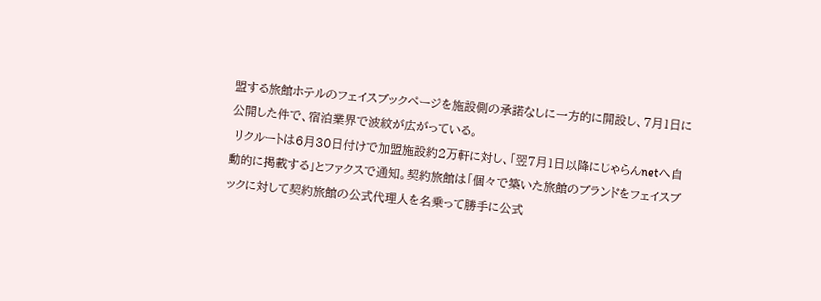盟する旅館ホテルのフェイスブックページを施設側の承諾なしに一方的に開設し、7月1日に公開した件で、宿泊業界で波紋が広がっている。
 リクルートは6月30日付けで加盟施設約2万軒に対し、「翌7月1日以降にじゃらんnetへ自動的に掲載する」とファクスで通知。契約旅館は「個々で築いた旅館のブランドをフェイスブックに対して契約旅館の公式代理人を名乗って勝手に公式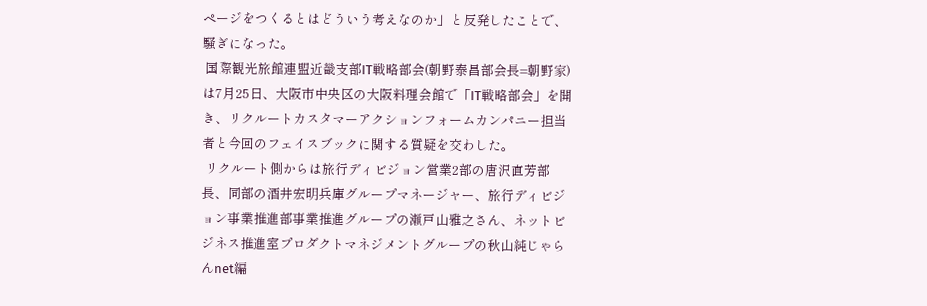ページをつくるとはどういう考えなのか」と反発したことで、騒ぎになった。
 国際観光旅館連盟近畿支部IT戦略部会(朝野泰昌部会長=朝野家)は7月25日、大阪市中央区の大阪料理会館で「IT戦略部会」を開き、リクルートカスタマーアクションフォームカンパニー担当者と今回のフェイスブックに関する質疑を交わした。
 リクルート側からは旅行ディビジョン営業2部の唐沢直芳部長、同部の酒井宏明兵庫グループマネージャー、旅行ディビジョン事業推進部事業推進グループの瀬戸山雅之さん、ネットビジネス推進室プロダクトマネジメントグループの秋山純じゃらんnet編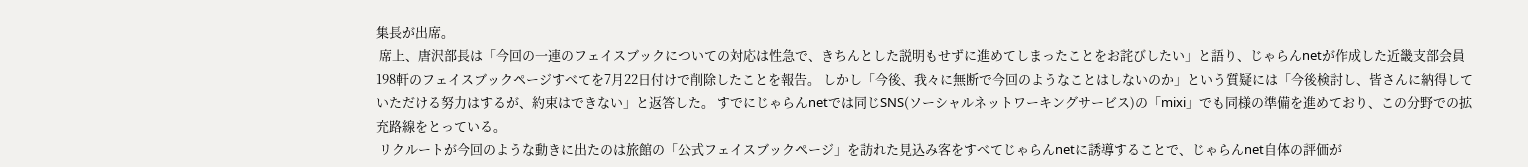集長が出席。
 席上、唐沢部長は「今回の一連のフェイスブックについての対応は性急で、きちんとした説明もせずに進めてしまったことをお詫びしたい」と語り、じゃらんnetが作成した近畿支部会員198軒のフェイスブックページすべてを7月22日付けで削除したことを報告。 しかし「今後、我々に無断で今回のようなことはしないのか」という質疑には「今後検討し、皆さんに納得していただける努力はするが、約束はできない」と返答した。 すでにじゃらんnetでは同じSNS(ソーシャルネットワーキングサービス)の「mixi」でも同様の準備を進めており、この分野での拡充路線をとっている。
 リクルートが今回のような動きに出たのは旅館の「公式フェイスブックページ」を訪れた見込み客をすべてじゃらんnetに誘導することで、じゃらんnet自体の評価が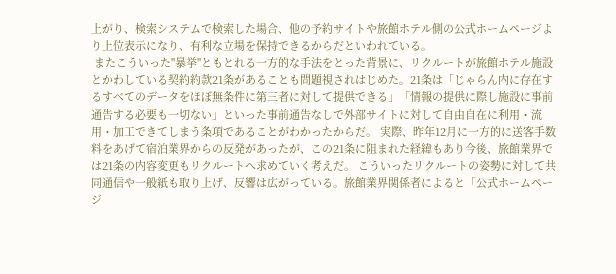上がり、検索システムで検索した場合、他の予約サイトや旅館ホテル側の公式ホームページより上位表示になり、有利な立場を保持できるからだといわれている。
 またこういった"暴挙"ともとれる一方的な手法をとった背景に、リクルートが旅館ホテル施設とかわしている契約約款21条があることも問題視されはじめた。21条は「じゃらん内に存在するすべてのデータをほぼ無条件に第三者に対して提供できる」「情報の提供に際し施設に事前通告する必要も一切ない」といった事前通告なしで外部サイトに対して自由自在に利用・流用・加工できてしまう条項であることがわかったからだ。 実際、昨年12月に一方的に送客手数料をあげて宿泊業界からの反発があったが、この21条に阻まれた経緯もあり今後、旅館業界では21条の内容変更もリクルートへ求めていく考えだ。 こういったリクルートの姿勢に対して共同通信や一般紙も取り上げ、反響は広がっている。旅館業界関係者によると「公式ホームページ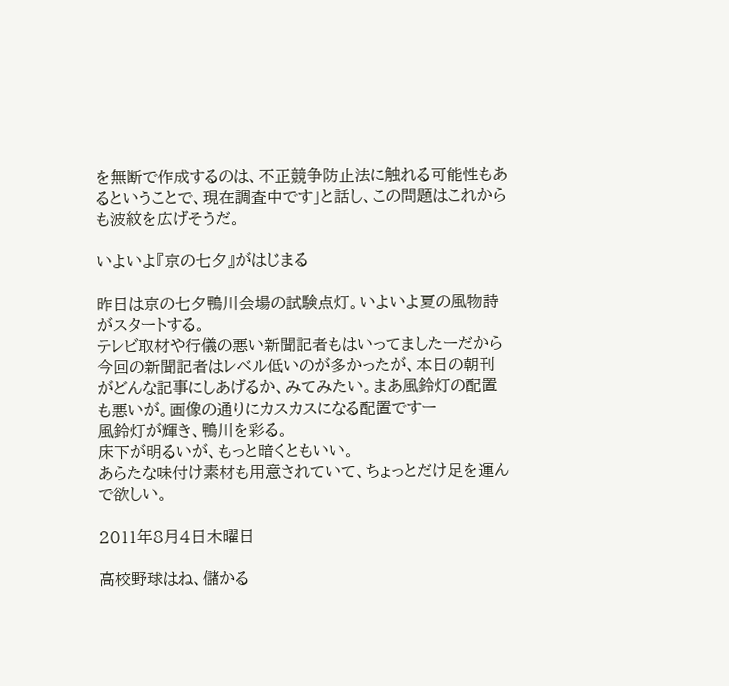を無断で作成するのは、不正競争防止法に触れる可能性もあるということで、現在調査中です」と話し、この問題はこれからも波紋を広げそうだ。

いよいよ『京の七夕』がはじまる

昨日は京の七夕鴨川会場の試験点灯。いよいよ夏の風物詩がスタートする。
テレビ取材や行儀の悪い新聞記者もはいってましたーだから今回の新聞記者はレベル低いのが多かったが、本日の朝刊がどんな記事にしあげるか、みてみたい。まあ風鈴灯の配置も悪いが。画像の通りにカスカスになる配置ですー
風鈴灯が輝き、鴨川を彩る。
床下が明るいが、もっと暗くともいい。
あらたな味付け素材も用意されていて、ちょっとだけ足を運んで欲しい。

2011年8月4日木曜日

高校野球はね、儲かる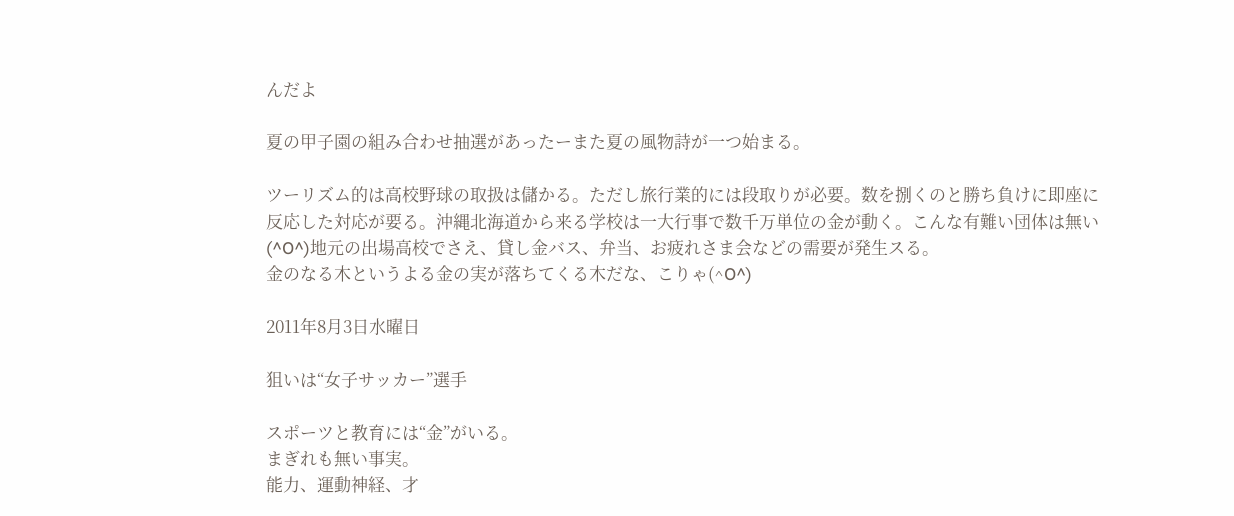んだよ

夏の甲子園の組み合わせ抽選があったーまた夏の風物詩が一つ始まる。

ツーリズム的は高校野球の取扱は儲かる。ただし旅行業的には段取りが必要。数を捌くのと勝ち負けに即座に反応した対応が要る。沖縄北海道から来る学校は一大行事で数千万単位の金が動く。こんな有難い団体は無い(^O^)地元の出場高校でさえ、貸し金バス、弁当、お疲れさま会などの需要が発生スる。
金のなる木というよる金の実が落ちてくる木だな、こりゃ(^O^)

2011年8月3日水曜日

狙いは“女子サッカー”選手

スポーツと教育には“金”がいる。
まぎれも無い事実。
能力、運動神経、才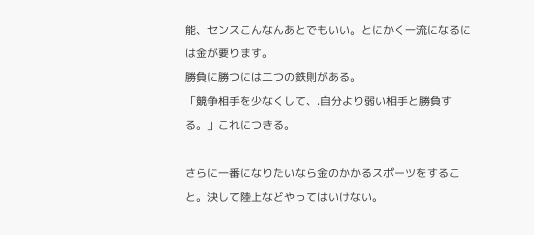能、センスこんなんあとでもいい。とにかく一流になるには金が要ります。
勝負に勝つには二つの鉄則がある。
「競争相手を少なくして、.自分より弱い相手と勝負する。」これにつきる。

さらに一番になりたいなら金のかかるスポーツをすること。決して陸上などやってはいけない。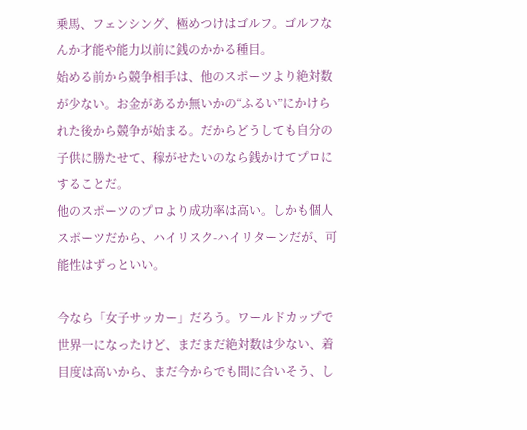乗馬、フェンシング、極めつけはゴルフ。ゴルフなんか才能や能力以前に銭のかかる種目。
始める前から競争相手は、他のスポーツより絶対数が少ない。お金があるか無いかの“ふるい”にかけられた後から競争が始まる。だからどうしても自分の子供に勝たせて、稼がせたいのなら銭かけてプロにすることだ。
他のスポーツのプロより成功率は高い。しかも個人スポーツだから、ハイリスク-ハイリターンだが、可能性はずっといい。

今なら「女子サッカー」だろう。ワールドカップで世界一になったけど、まだまだ絶対数は少ない、着目度は高いから、まだ今からでも間に合いそう、し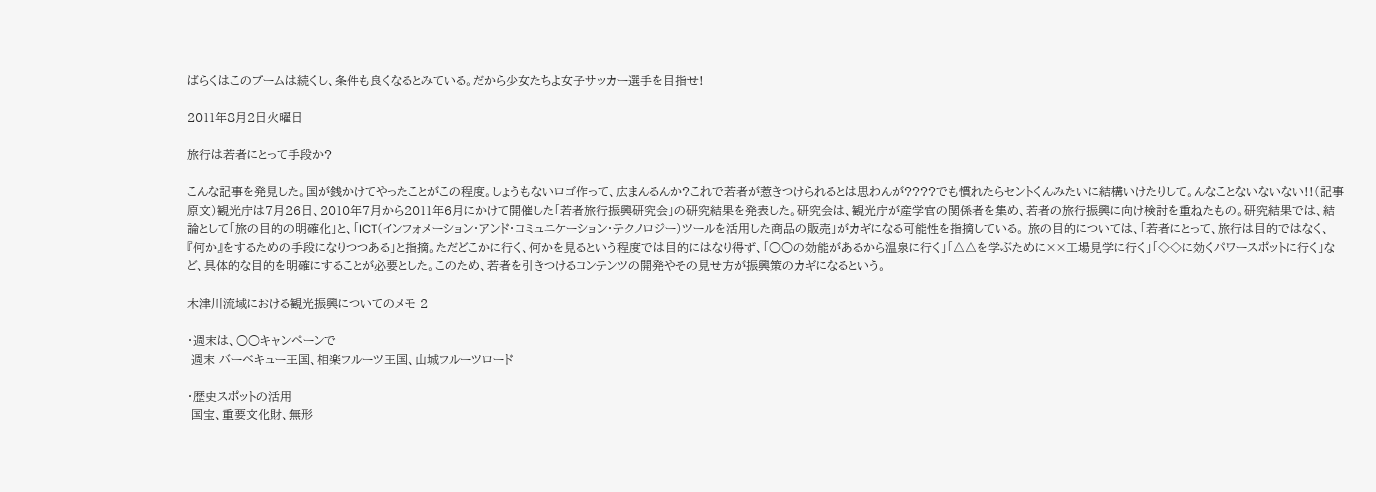ばらくはこのブームは続くし、条件も良くなるとみている。だから少女たちよ女子サッカー選手を目指せ!

2011年8月2日火曜日

旅行は若者にとって手段か?

こんな記事を発見した。国が銭かけてやったことがこの程度。しょうもないロゴ作って、広まんるんか?これで若者が惹きつけられるとは思わんが????でも慣れたらセントくんみたいに結構いけたりして。んなことないないない!!(記事原文)観光庁は7月26日、2010年7月から2011年6月にかけて開催した「若者旅行振興研究会」の研究結果を発表した。研究会は、観光庁が産学官の関係者を集め、若者の旅行振興に向け検討を重ねたもの。研究結果では、結論として「旅の目的の明確化」と、「ICT(インフォメーション・アンド・コミュニケーション・テクノロジー)ツールを活用した商品の販売」がカギになる可能性を指摘している。 旅の目的については、「若者にとって、旅行は目的ではなく、『何か』をするための手段になりつつある」と指摘。ただどこかに行く、何かを見るという程度では目的にはなり得ず、「○○の効能があるから温泉に行く」「△△を学ぶために××工場見学に行く」「◇◇に効くパワースポットに行く」など、具体的な目的を明確にすることが必要とした。このため、若者を引きつけるコンテンツの開発やその見せ方が振興策のカギになるという。

木津川流域における観光振興についてのメモ 2

・週末は、○○キャンペーンで
 週末 バーベキュー王国、相楽フルーツ王国、山城フルーツロード

・歴史スポットの活用
 国宝、重要文化財、無形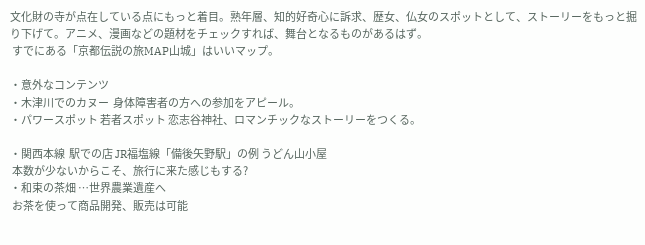文化財の寺が点在している点にもっと着目。熟年層、知的好奇心に訴求、歴女、仏女のスポットとして、ストーリーをもっと掘り下げて。アニメ、漫画などの題材をチェックすれば、舞台となるものがあるはず。
 すでにある「京都伝説の旅MAP山城」はいいマップ。

・意外なコンテンツ
・木津川でのカヌー  身体障害者の方への参加をアピール。
・パワースポット 若者スポット 恋志谷神社、ロマンチックなストーリーをつくる。

・関西本線  駅での店 JR福塩線「備後矢野駅」の例 うどん山小屋
 本数が少ないからこそ、旅行に来た感じもする?
・和束の茶畑 …世界農業遺産へ
 お茶を使って商品開発、販売は可能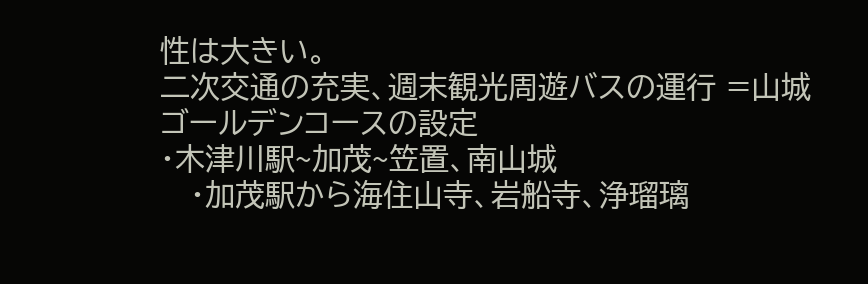性は大きい。
二次交通の充実、週末観光周遊バスの運行 =山城ゴールデンコースの設定
・木津川駅~加茂~笠置、南山城
   ・加茂駅から海住山寺、岩船寺、浄瑠璃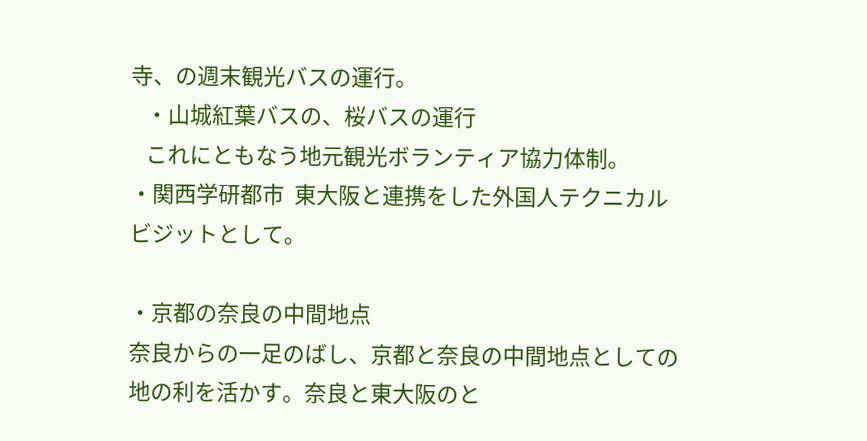寺、の週末観光バスの運行。
   ・山城紅葉バスの、桜バスの運行
   これにともなう地元観光ボランティア協力体制。
・関西学研都市  東大阪と連携をした外国人テクニカルビジットとして。

・京都の奈良の中間地点
奈良からの一足のばし、京都と奈良の中間地点としての地の利を活かす。奈良と東大阪のと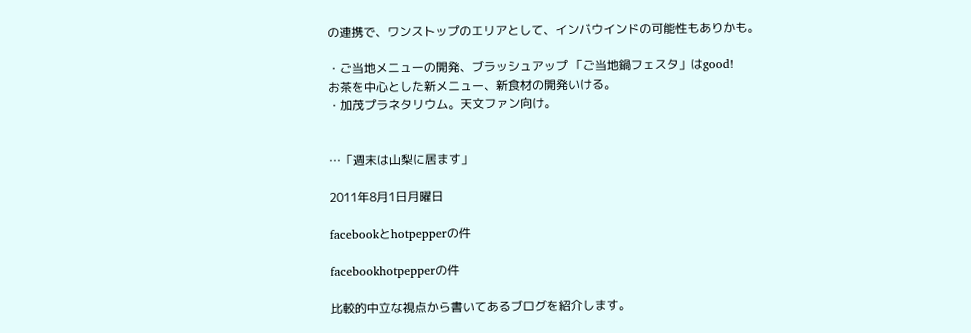の連携で、ワンストップのエリアとして、インバウインドの可能性もありかも。

・ご当地メニューの開発、ブラッシュアップ 「ご当地鍋フェスタ」はgood!
お茶を中心とした新メニュー、新食材の開発いける。
・加茂プラネタリウム。天文ファン向け。


…「週末は山梨に居ます」

2011年8月1日月曜日

facebookとhotpepperの件

facebookhotpepperの件

比較的中立な視点から書いてあるブログを紹介します。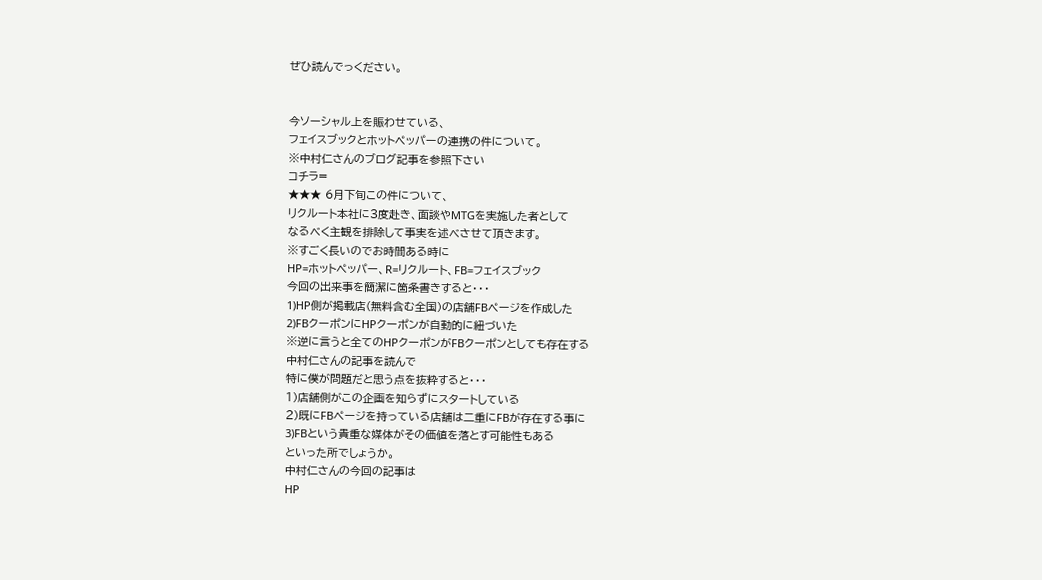ぜひ読んでっください。


今ソーシャル上を賑わせている、
フェイスブックとホットペッパーの連携の件について。
※中村仁さんのブログ記事を参照下さい
コチラ=
★★★ 6月下旬この件について、
リクルート本社に3度赴き、面談やMTGを実施した者として
なるべく主観を排除して事実を述べさせて頂きます。
※すごく長いのでお時間ある時に
HP=ホットペッパー、R=リクルート、FB=フェイスブック
今回の出来事を簡潔に箇条書きすると・・・
1)HP側が掲載店(無料含む全国)の店舗FBページを作成した
2)FBクーポンにHPクーポンが自動的に紐づいた
※逆に言うと全てのHPクーポンがFBクーポンとしても存在する
中村仁さんの記事を読んで
特に僕が問題だと思う点を抜粋すると・・・
1)店舗側がこの企画を知らずにスタートしている
2)既にFBページを持っている店舗は二重にFBが存在する事に
3)FBという貴重な媒体がその価値を落とす可能性もある
といった所でしょうか。
中村仁さんの今回の記事は
HP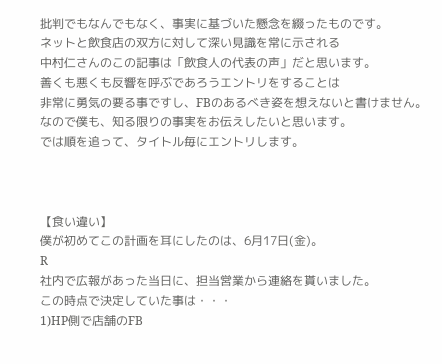批判でもなんでもなく、事実に基づいた懸念を綴ったものです。
ネットと飲食店の双方に対して深い見識を常に示される
中村仁さんのこの記事は「飲食人の代表の声」だと思います。
善くも悪くも反響を呼ぶであろうエントリをすることは
非常に勇気の要る事ですし、FBのあるべき姿を想えないと書けません。
なので僕も、知る限りの事実をお伝えしたいと思います。
では順を追って、タイトル毎にエントリします。



【食い違い】
僕が初めてこの計画を耳にしたのは、6月17日(金)。
R
社内で広報があった当日に、担当営業から連絡を貰いました。
この時点で決定していた事は・・・
1)HP側で店舗のFB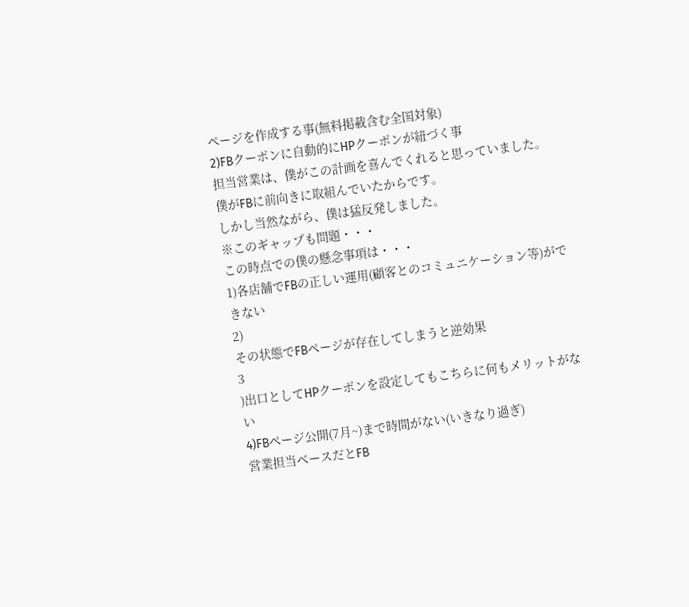ページを作成する事(無料掲載含む全国対象)
2)FBクーポンに自動的にHPクーポンが紐づく事
担当営業は、僕がこの計画を喜んでくれると思っていました。
僕がFBに前向きに取組んでいたからです。
しかし当然ながら、僕は猛反発しました。
※このギャップも問題・・・
この時点での僕の懸念事項は・・・
1)各店舗でFBの正しい運用(顧客とのコミュニケーション等)ができない
2)
その状態でFBページが存在してしまうと逆効果
3
)出口としてHPクーポンを設定してもこちらに何もメリットがない
4)FBページ公開(7月~)まで時間がない(いきなり過ぎ)
営業担当ベースだとFB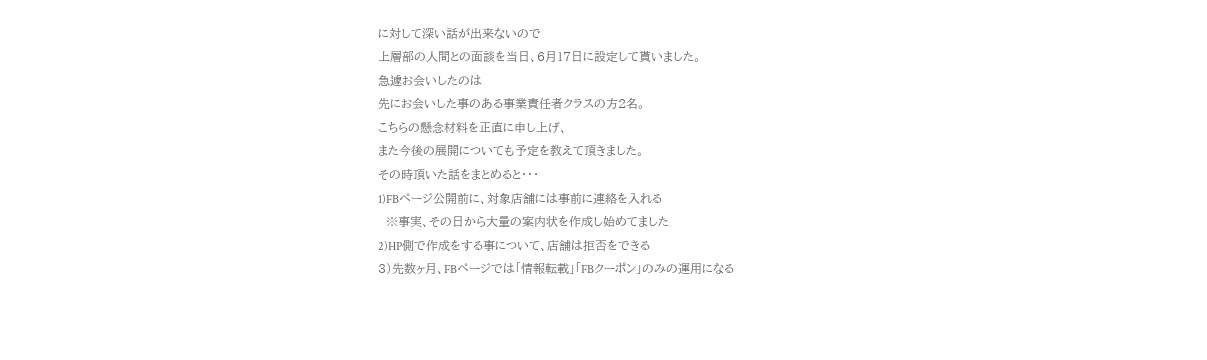に対して深い話が出来ないので
上層部の人間との面談を当日、6月17日に設定して貰いました。
急遽お会いしたのは
先にお会いした事のある事業責任者クラスの方2名。
こちらの懸念材料を正直に申し上げ、
また今後の展開についても予定を教えて頂きました。
その時頂いた話をまとめると・・・
1)FBページ公開前に、対象店舗には事前に連絡を入れる
  ※事実、その日から大量の案内状を作成し始めてました
2)HP側で作成をする事について、店舗は拒否をできる
3)先数ヶ月、FBページでは「情報転載」「FBクーポン」のみの運用になる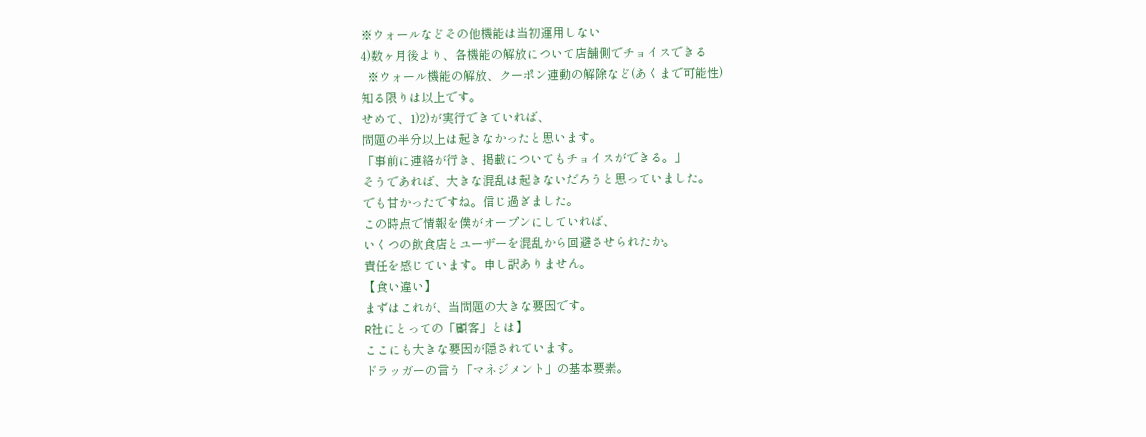※ウォールなどその他機能は当初運用しない
4)数ヶ月後より、各機能の解放について店舗側でチョイスできる
  ※ウォール機能の解放、クーポン連動の解除など(あくまで可能性)
知る限りは以上です。
せめて、1)2)が実行できていれば、
問題の半分以上は起きなかったと思います。
「事前に連絡が行き、掲載についてもチョイスができる。」
そうであれば、大きな混乱は起きないだろうと思っていました。
でも甘かったですね。信じ過ぎました。
この時点で情報を僕がオープンにしていれば、
いくつの飲食店とユーザーを混乱から回避させられたか。
責任を感じています。申し訳ありません。
【食い違い】
まずはこれが、当問題の大きな要因です。
R社にとっての「顧客」とは】
ここにも大きな要因が隠されています。
ドラッガーの言う「マネジメント」の基本要素。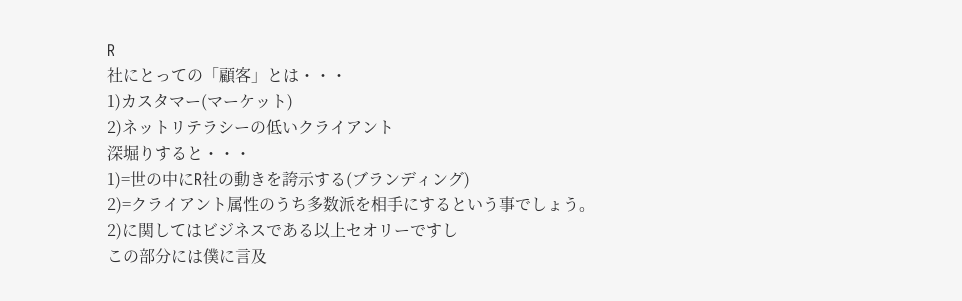R
社にとっての「顧客」とは・・・
1)カスタマー(マーケット)
2)ネットリテラシーの低いクライアント
深堀りすると・・・
1)=世の中にR社の動きを誇示する(ブランディング)
2)=クライアント属性のうち多数派を相手にするという事でしょう。
2)に関してはビジネスである以上セオリーですし
この部分には僕に言及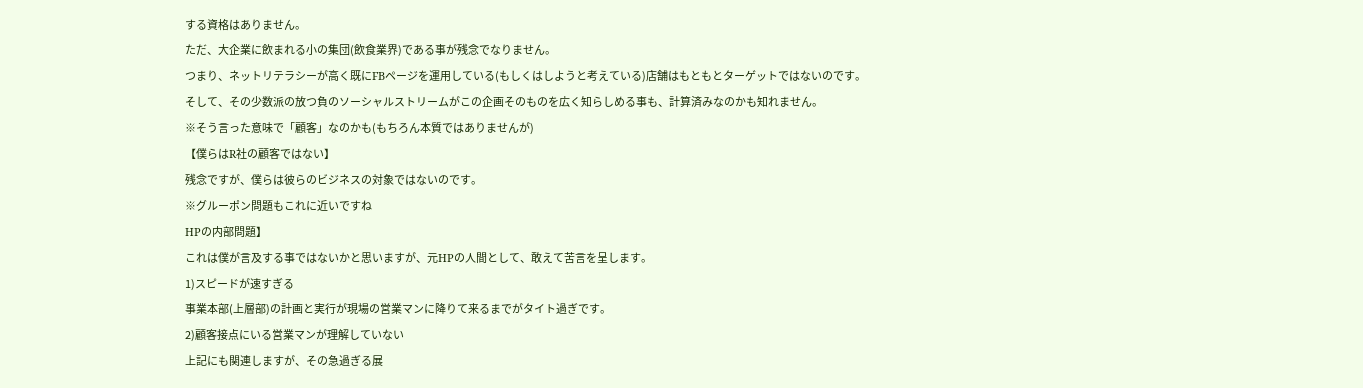する資格はありません。
ただ、大企業に飲まれる小の集団(飲食業界)である事が残念でなりません。
つまり、ネットリテラシーが高く既にFBページを運用している(もしくはしようと考えている)店舗はもともとターゲットではないのです。
そして、その少数派の放つ負のソーシャルストリームがこの企画そのものを広く知らしめる事も、計算済みなのかも知れません。
※そう言った意味で「顧客」なのかも(もちろん本質ではありませんが)
【僕らはR社の顧客ではない】
残念ですが、僕らは彼らのビジネスの対象ではないのです。
※グルーポン問題もこれに近いですね
HPの内部問題】
これは僕が言及する事ではないかと思いますが、元HPの人間として、敢えて苦言を呈します。
1)スピードが速すぎる
事業本部(上層部)の計画と実行が現場の営業マンに降りて来るまでがタイト過ぎです。
2)顧客接点にいる営業マンが理解していない
上記にも関連しますが、その急過ぎる展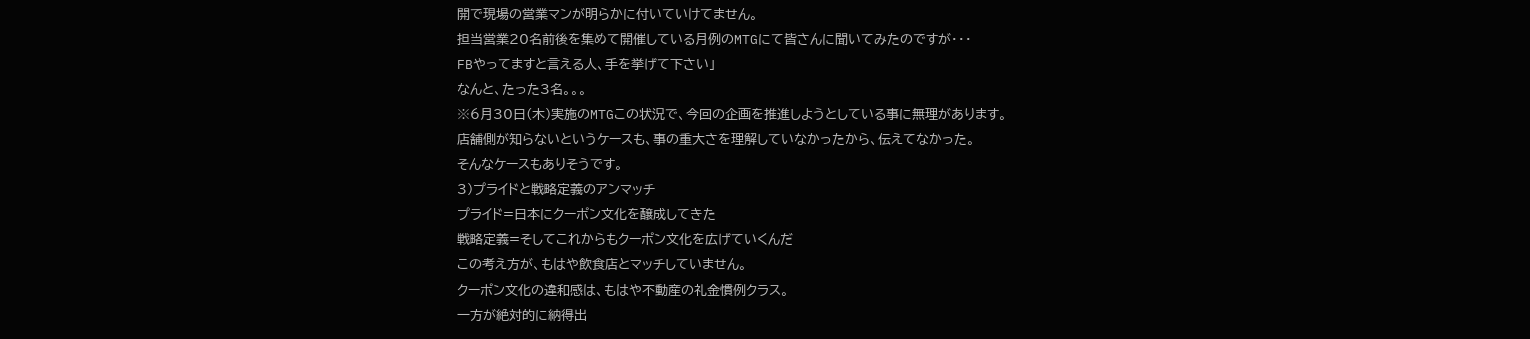開で現場の営業マンが明らかに付いていけてません。
担当営業20名前後を集めて開催している月例のMTGにて皆さんに聞いてみたのですが・・・
FBやってますと言える人、手を挙げて下さい」
なんと、たった3名。。。
※6月30日(木)実施のMTGこの状況で、今回の企画を推進しようとしている事に無理があります。
店舗側が知らないというケースも、事の重大さを理解していなかったから、伝えてなかった。
そんなケースもありそうです。
3)プライドと戦略定義のアンマッチ
プライド=日本にクーポン文化を醸成してきた
戦略定義=そしてこれからもクーポン文化を広げていくんだ
この考え方が、もはや飲食店とマッチしていません。
クーポン文化の違和感は、もはや不動産の礼金慣例クラス。
一方が絶対的に納得出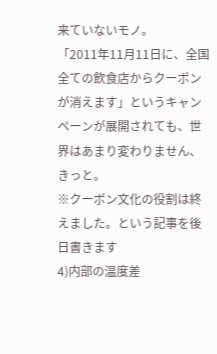来ていないモノ。
「2011年11月11日に、全国全ての飲食店からクーポンが消えます」というキャンペーンが展開されても、世界はあまり変わりません、きっと。
※クーポン文化の役割は終えました。という記事を後日書きます
4)内部の温度差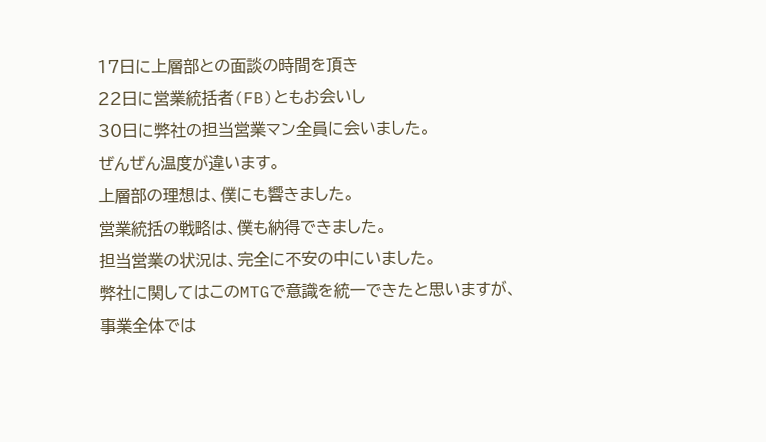17日に上層部との面談の時間を頂き
22日に営業統括者(FB)ともお会いし
30日に弊社の担当営業マン全員に会いました。
ぜんぜん温度が違います。
上層部の理想は、僕にも響きました。
営業統括の戦略は、僕も納得できました。
担当営業の状況は、完全に不安の中にいました。
弊社に関してはこのMTGで意識を統一できたと思いますが、
事業全体では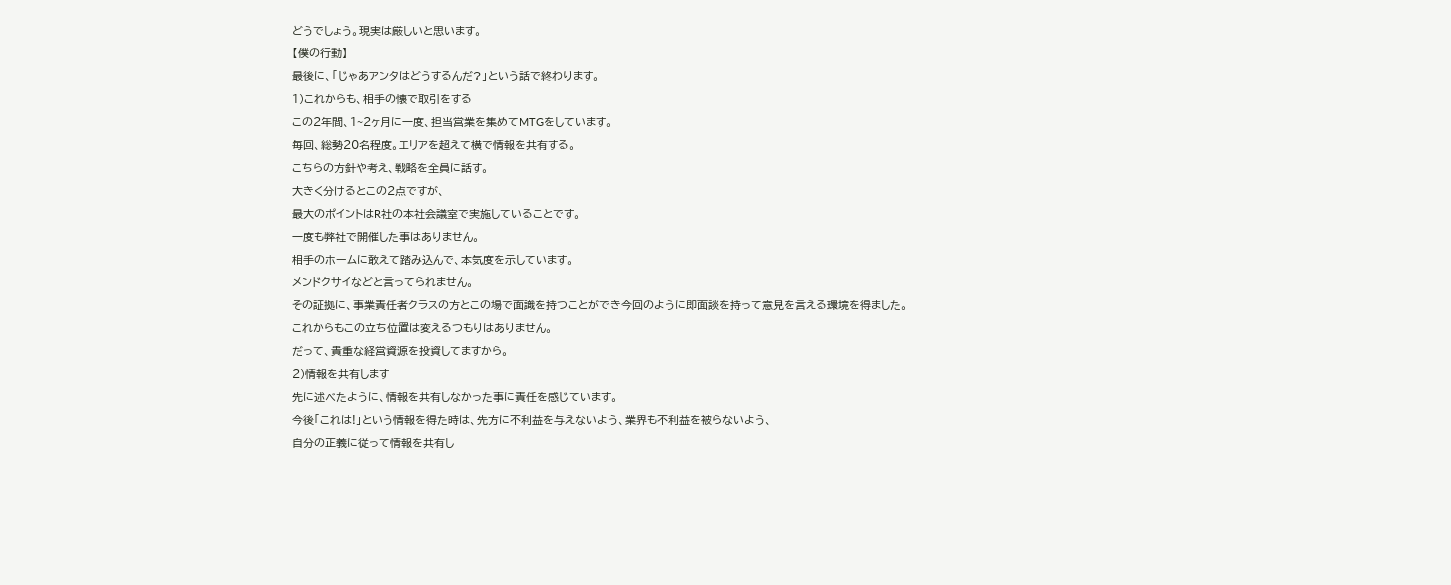どうでしょう。現実は厳しいと思います。
【僕の行動】
最後に、「じゃあアンタはどうするんだ?」という話で終わります。
1)これからも、相手の懐で取引をする
この2年間、1~2ヶ月に一度、担当営業を集めてMTGをしています。
毎回、総勢20名程度。エリアを超えて横で情報を共有する。
こちらの方針や考え、戦略を全員に話す。
大きく分けるとこの2点ですが、
最大のポイントはR社の本社会議室で実施していることです。
一度も弊社で開催した事はありません。
相手のホームに敢えて踏み込んで、本気度を示しています。
メンドクサイなどと言ってられません。
その証拠に、事業責任者クラスの方とこの場で面識を持つことができ今回のように即面談を持って意見を言える環境を得ました。
これからもこの立ち位置は変えるつもりはありません。
だって、貴重な経営資源を投資してますから。
2)情報を共有します
先に述べたように、情報を共有しなかった事に責任を感じています。
今後「これは!」という情報を得た時は、先方に不利益を与えないよう、業界も不利益を被らないよう、
自分の正義に従って情報を共有し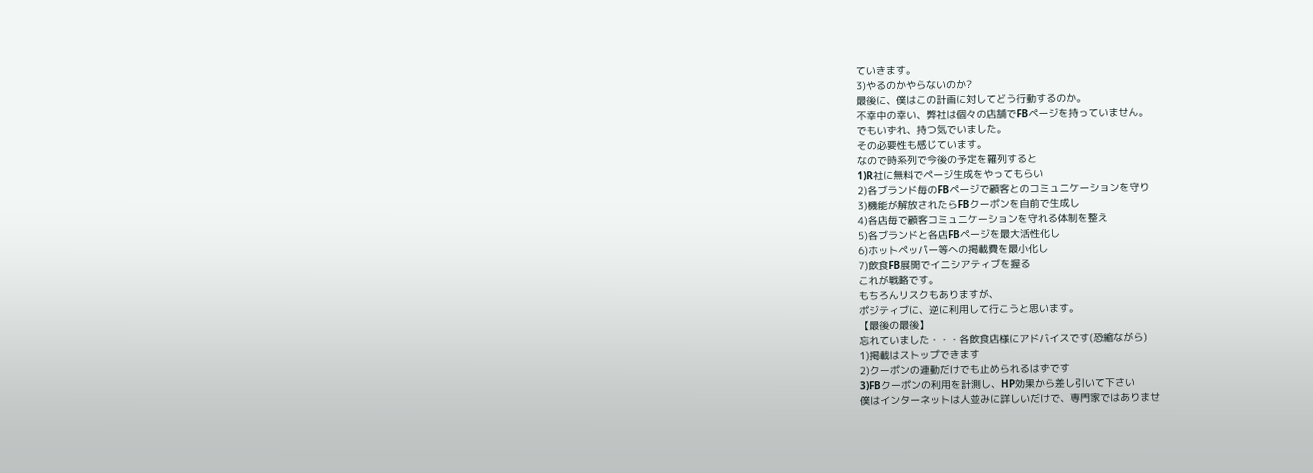ていきます。
3)やるのかやらないのか?
最後に、僕はこの計画に対してどう行動するのか。
不幸中の幸い、弊社は個々の店舗でFBページを持っていません。
でもいずれ、持つ気でいました。
その必要性も感じています。
なので時系列で今後の予定を羅列すると
1)R社に無料でページ生成をやってもらい
2)各ブランド毎のFBページで顧客とのコミュニケーションを守り
3)機能が解放されたらFBクーポンを自前で生成し
4)各店毎で顧客コミュニケーションを守れる体制を整え
5)各ブランドと各店FBページを最大活性化し
6)ホットペッパー等への掲載費を最小化し
7)飲食FB展開でイニシアティブを握る
これが戦略です。
もちろんリスクもありますが、
ポジティブに、逆に利用して行こうと思います。
【最後の最後】
忘れていました・・・各飲食店様にアドバイスです(恐縮ながら)
1)掲載はストップできます
2)クーポンの連動だけでも止められるはずです
3)FBクーポンの利用を計測し、HP効果から差し引いて下さい
僕はインターネットは人並みに詳しいだけで、専門家ではありませ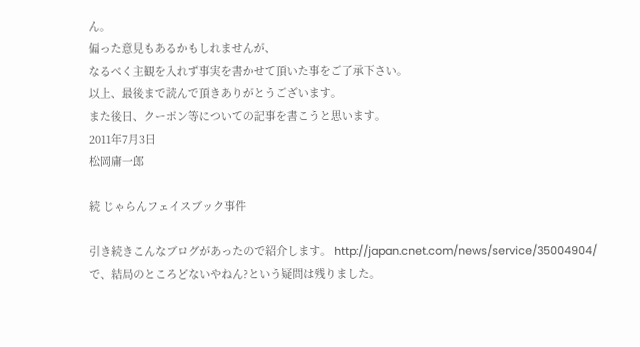ん。
偏った意見もあるかもしれませんが、
なるべく主観を入れず事実を書かせて頂いた事をご了承下さい。
以上、最後まで読んで頂きありがとうございます。
また後日、クーポン等についての記事を書こうと思います。
2011年7月3日
松岡庸一郎

続 じゃらんフェイスブック事件

引き続きこんなブログがあったので紹介します。 http://japan.cnet.com/news/service/35004904/
で、結局のところどないやねん?という疑問は残りました。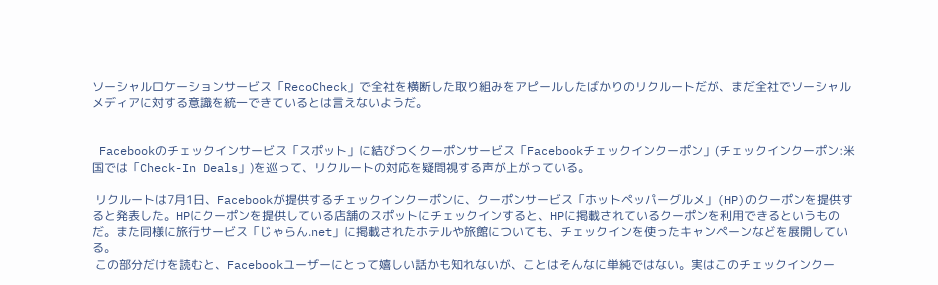ソーシャルロケーションサービス「RecoCheck」で全社を横断した取り組みをアピールしたばかりのリクルートだが、まだ全社でソーシャルメディアに対する意識を統一できているとは言えないようだ。


 Facebookのチェックインサービス「スポット」に結びつくクーポンサービス「Facebookチェックインクーポン」(チェックインクーポン:米国では「Check-In Deals」)を巡って、リクルートの対応を疑問視する声が上がっている。

 リクルートは7月1日、Facebookが提供するチェックインクーポンに、クーポンサービス「ホットペッパーグルメ」(HP)のクーポンを提供すると発表した。HPにクーポンを提供している店舗のスポットにチェックインすると、HPに掲載されているクーポンを利用できるというものだ。また同様に旅行サービス「じゃらん.net」に掲載されたホテルや旅館についても、チェックインを使ったキャンペーンなどを展開している。
 この部分だけを読むと、Facebookユーザーにとって嬉しい話かも知れないが、ことはそんなに単純ではない。実はこのチェックインクー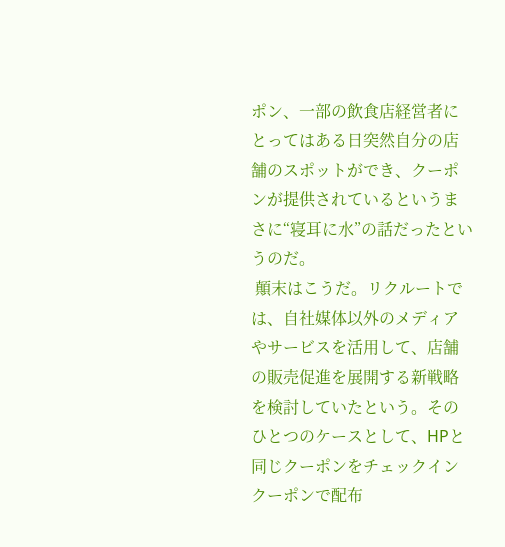ポン、一部の飲食店経営者にとってはある日突然自分の店舗のスポットができ、クーポンが提供されているというまさに“寝耳に水”の話だったというのだ。
 顛末はこうだ。リクルートでは、自社媒体以外のメディアやサービスを活用して、店舗の販売促進を展開する新戦略を検討していたという。そのひとつのケースとして、HPと同じクーポンをチェックインクーポンで配布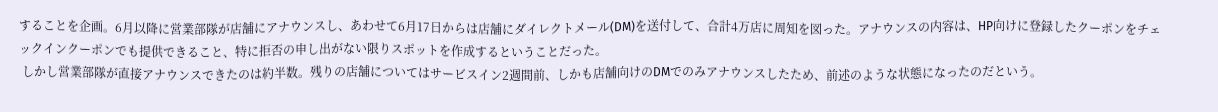することを企画。6月以降に営業部隊が店舗にアナウンスし、あわせて6月17日からは店舗にダイレクトメール(DM)を送付して、合計4万店に周知を図った。アナウンスの内容は、HP向けに登録したクーポンをチェックインクーポンでも提供できること、特に拒否の申し出がない限りスポットを作成するということだった。
 しかし営業部隊が直接アナウンスできたのは約半数。残りの店舗についてはサービスイン2週間前、しかも店舗向けのDMでのみアナウンスしたため、前述のような状態になったのだという。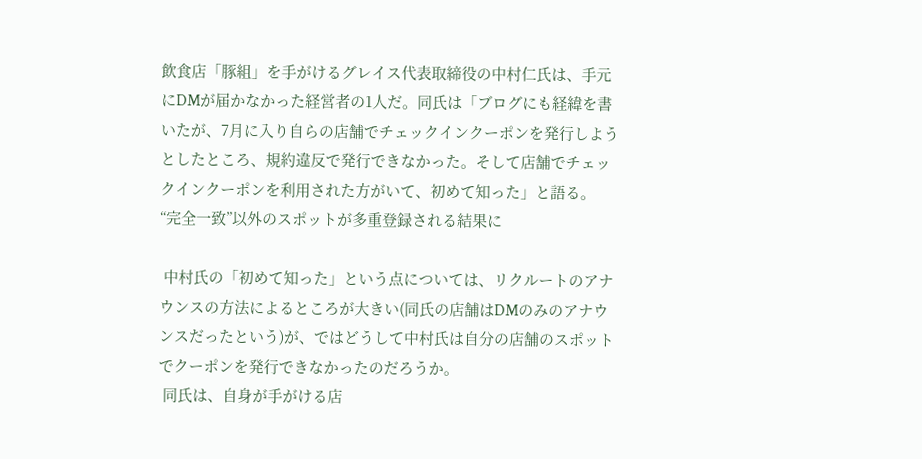飲食店「豚組」を手がけるグレイス代表取締役の中村仁氏は、手元にDMが届かなかった経営者の1人だ。同氏は「ブログにも経緯を書いたが、7月に入り自らの店舗でチェックインクーポンを発行しようとしたところ、規約違反で発行できなかった。そして店舗でチェックインクーポンを利用された方がいて、初めて知った」と語る。
“完全一致”以外のスポットが多重登録される結果に

 中村氏の「初めて知った」という点については、リクルートのアナウンスの方法によるところが大きい(同氏の店舗はDMのみのアナウンスだったという)が、ではどうして中村氏は自分の店舗のスポットでクーポンを発行できなかったのだろうか。
 同氏は、自身が手がける店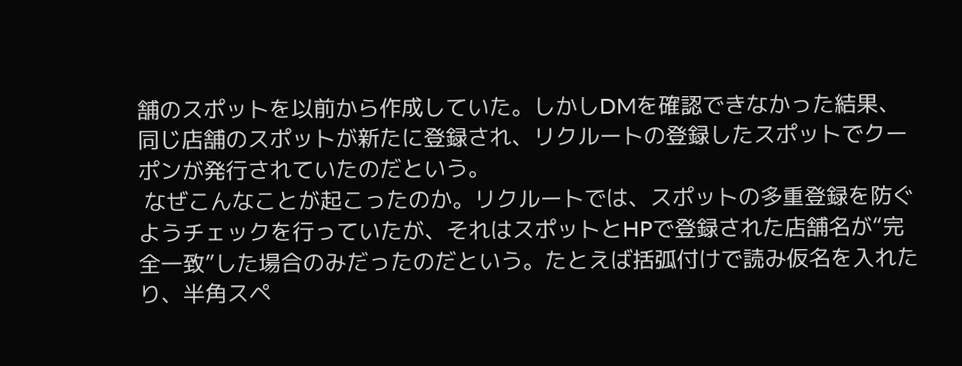舗のスポットを以前から作成していた。しかしDMを確認できなかった結果、同じ店舗のスポットが新たに登録され、リクルートの登録したスポットでクーポンが発行されていたのだという。
 なぜこんなことが起こったのか。リクルートでは、スポットの多重登録を防ぐようチェックを行っていたが、それはスポットとHPで登録された店舗名が“完全一致”した場合のみだったのだという。たとえば括弧付けで読み仮名を入れたり、半角スペ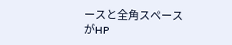ースと全角スペースがHP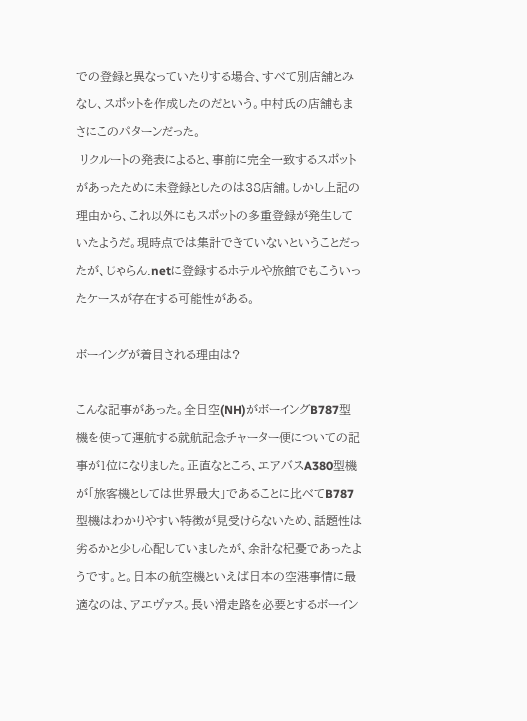での登録と異なっていたりする場合、すべて別店舗とみなし、スポットを作成したのだという。中村氏の店舗もまさにこのパターンだった。
 リクルートの発表によると、事前に完全一致するスポットがあったために未登録としたのは38店舗。しかし上記の理由から、これ以外にもスポットの多重登録が発生していたようだ。現時点では集計できていないということだったが、じゃらん.netに登録するホテルや旅館でもこういったケースが存在する可能性がある。

ボーイングが着目される理由は?

こんな記事があった。全日空(NH)がボーイングB787型機を使って運航する就航記念チャーター便についての記事が1位になりました。正直なところ、エアバスA380型機が「旅客機としては世界最大」であることに比べてB787型機はわかりやすい特徴が見受けらないため、話題性は劣るかと少し心配していましたが、余計な杞憂であったようです。と。日本の航空機といえば日本の空港事情に最適なのは、アエヴァス。長い滑走路を必要とするボーイン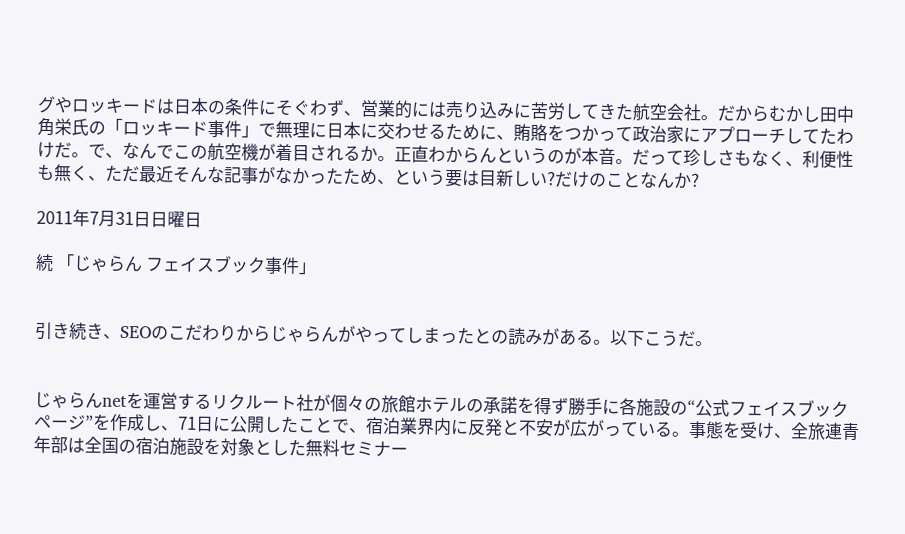グやロッキードは日本の条件にそぐわず、営業的には売り込みに苦労してきた航空会社。だからむかし田中角栄氏の「ロッキード事件」で無理に日本に交わせるために、賄賂をつかって政治家にアプローチしてたわけだ。で、なんでこの航空機が着目されるか。正直わからんというのが本音。だって珍しさもなく、利便性も無く、ただ最近そんな記事がなかったため、という要は目新しい?だけのことなんか?

2011年7月31日日曜日

続 「じゃらん フェイスブック事件」


引き続き、SEOのこだわりからじゃらんがやってしまったとの読みがある。以下こうだ。


じゃらんnetを運営するリクルート社が個々の旅館ホテルの承諾を得ず勝手に各施設の“公式フェイスブックページ”を作成し、71日に公開したことで、宿泊業界内に反発と不安が広がっている。事態を受け、全旅連青年部は全国の宿泊施設を対象とした無料セミナー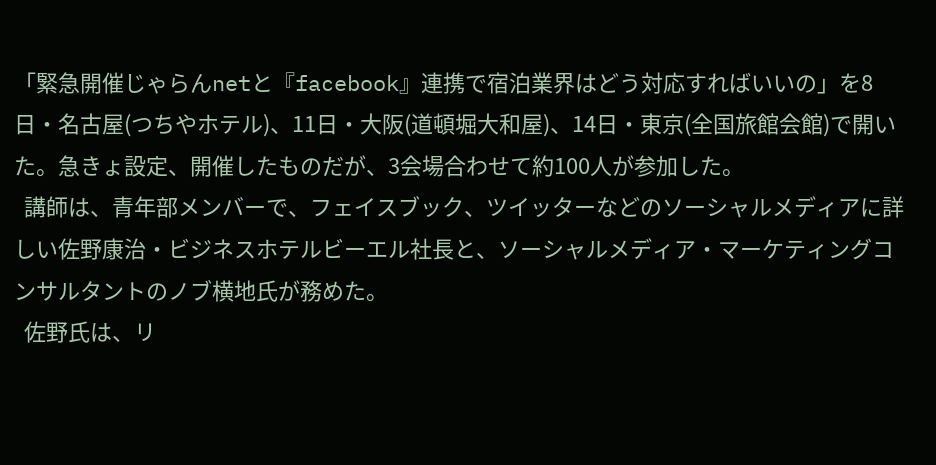「緊急開催じゃらんnetと『facebook』連携で宿泊業界はどう対応すればいいの」を8日・名古屋(つちやホテル)、11日・大阪(道頓堀大和屋)、14日・東京(全国旅館会館)で開いた。急きょ設定、開催したものだが、3会場合わせて約100人が参加した。
  講師は、青年部メンバーで、フェイスブック、ツイッターなどのソーシャルメディアに詳しい佐野康治・ビジネスホテルビーエル社長と、ソーシャルメディア・マーケティングコンサルタントのノブ横地氏が務めた。
  佐野氏は、リ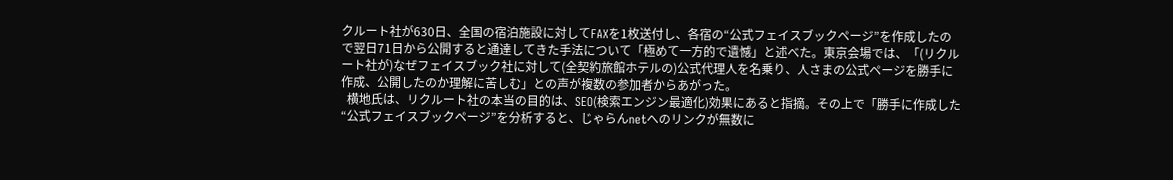クルート社が630日、全国の宿泊施設に対してFAXを1枚送付し、各宿の“公式フェイスブックページ”を作成したので翌日71日から公開すると通達してきた手法について「極めて一方的で遺憾」と述べた。東京会場では、「(リクルート社が)なぜフェイスブック社に対して(全契約旅館ホテルの)公式代理人を名乗り、人さまの公式ページを勝手に作成、公開したのか理解に苦しむ」との声が複数の参加者からあがった。
  横地氏は、リクルート社の本当の目的は、SEO(検索エンジン最適化)効果にあると指摘。その上で「勝手に作成した“公式フェイスブックページ”を分析すると、じゃらんnetへのリンクが無数に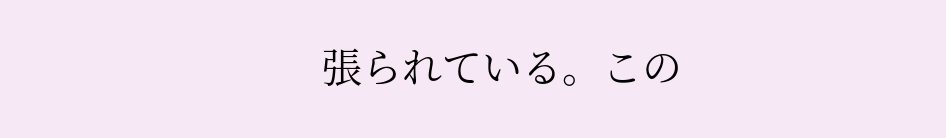張られている。この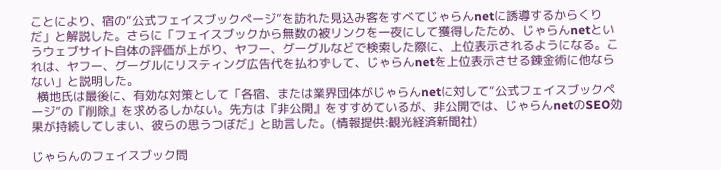ことにより、宿の“公式フェイスブックページ”を訪れた見込み客をすべてじゃらんnetに誘導するからくりだ」と解説した。さらに「フェイスブックから無数の被リンクを一夜にして獲得したため、じゃらんnetというウェブサイト自体の評価が上がり、ヤフー、グーグルなどで検索した際に、上位表示されるようになる。これは、ヤフー、グーグルにリスティング広告代を払わずして、じゃらんnetを上位表示させる錬金術に他ならない」と説明した。
  横地氏は最後に、有効な対策として「各宿、または業界団体がじゃらんnetに対して“公式フェイスブックページ”の『削除』を求めるしかない。先方は『非公開』をすすめているが、非公開では、じゃらんnetのSEO効果が持続してしまい、彼らの思うつぼだ」と助言した。(情報提供:観光経済新聞社)

じゃらんのフェイスブック問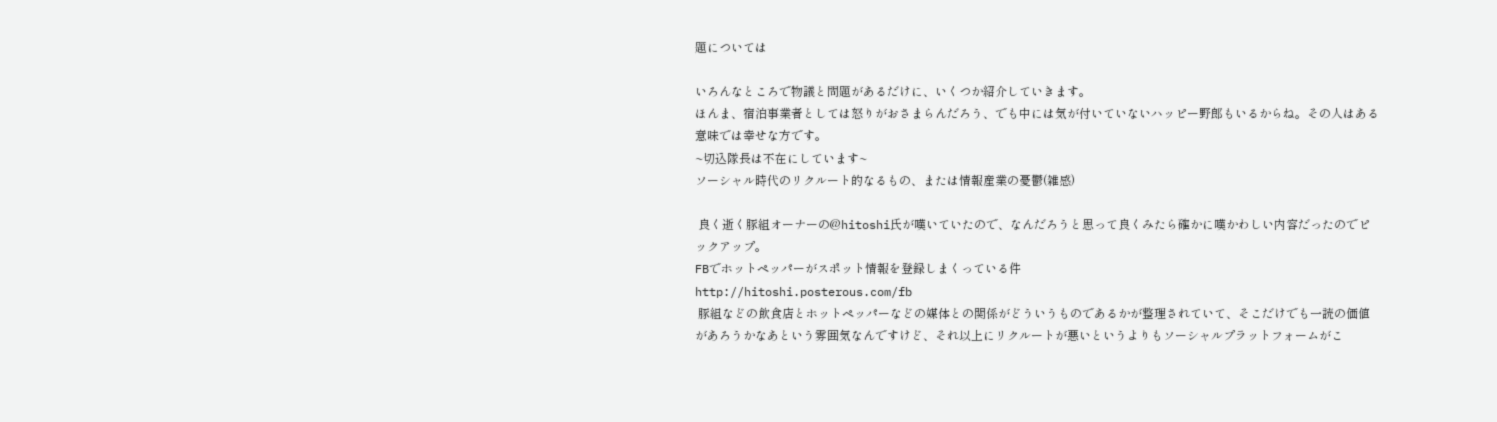題については

いろんなところで物議と問題があるだけに、いくつか紹介していきます。
ほんま、宿泊事業者としては怒りがおさまらんだろう、でも中には気が付いていないハッピー野郎もいるからね。その人はある意味では幸せな方です。
~切込隊長は不在にしています~
ソーシャル時代のリクルート的なるもの、または情報産業の憂鬱(雑感)

 良く逝く豚組オーナーの@hitoshi氏が嘆いていたので、なんだろうと思って良くみたら確かに嘆かわしい内容だったのでピックアップ。
FBでホットペッパーがスポット情報を登録しまくっている件
http://hitoshi.posterous.com/fb
 豚組などの飲食店とホットペッパーなどの媒体との関係がどういうものであるかが整理されていて、そこだけでも一読の価値があろうかなあという雰囲気なんですけど、それ以上にリクルートが悪いというよりもソーシャルプラットフォームがこ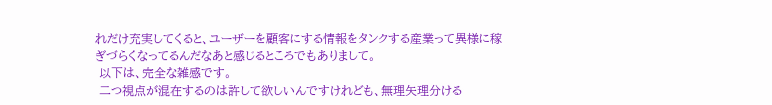れだけ充実してくると、ユーザーを顧客にする情報をタンクする産業って異様に稼ぎづらくなってるんだなあと感じるところでもありまして。
 以下は、完全な雑感です。
 二つ視点が混在するのは許して欲しいんですけれども、無理矢理分ける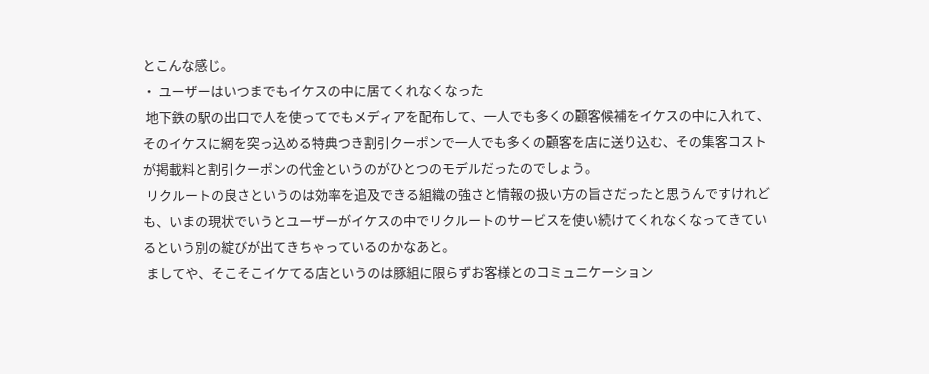とこんな感じ。
・ ユーザーはいつまでもイケスの中に居てくれなくなった
 地下鉄の駅の出口で人を使ってでもメディアを配布して、一人でも多くの顧客候補をイケスの中に入れて、そのイケスに網を突っ込める特典つき割引クーポンで一人でも多くの顧客を店に送り込む、その集客コストが掲載料と割引クーポンの代金というのがひとつのモデルだったのでしょう。
 リクルートの良さというのは効率を追及できる組織の強さと情報の扱い方の旨さだったと思うんですけれども、いまの現状でいうとユーザーがイケスの中でリクルートのサービスを使い続けてくれなくなってきているという別の綻びが出てきちゃっているのかなあと。
 ましてや、そこそこイケてる店というのは豚組に限らずお客様とのコミュニケーション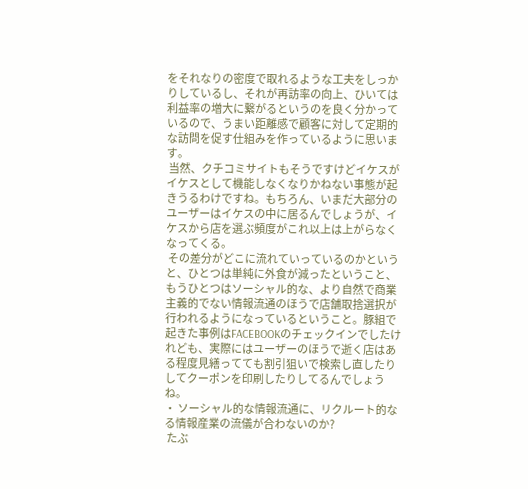をそれなりの密度で取れるような工夫をしっかりしているし、それが再訪率の向上、ひいては利益率の増大に繋がるというのを良く分かっているので、うまい距離感で顧客に対して定期的な訪問を促す仕組みを作っているように思います。
 当然、クチコミサイトもそうですけどイケスがイケスとして機能しなくなりかねない事態が起きうるわけですね。もちろん、いまだ大部分のユーザーはイケスの中に居るんでしょうが、イケスから店を選ぶ頻度がこれ以上は上がらなくなってくる。
 その差分がどこに流れていっているのかというと、ひとつは単純に外食が減ったということ、もうひとつはソーシャル的な、より自然で商業主義的でない情報流通のほうで店舗取捨選択が行われるようになっているということ。豚組で起きた事例はFACEBOOKのチェックインでしたけれども、実際にはユーザーのほうで逝く店はある程度見繕ってても割引狙いで検索し直したりしてクーポンを印刷したりしてるんでしょうね。
・ ソーシャル的な情報流通に、リクルート的なる情報産業の流儀が合わないのか?
 たぶ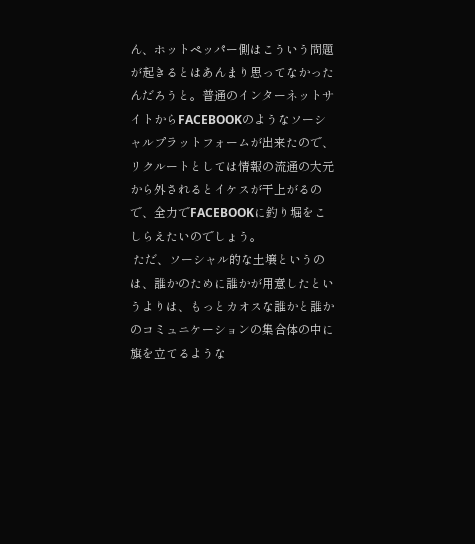ん、ホットペッパー側はこういう問題が起きるとはあんまり思ってなかったんだろうと。普通のインターネットサイトからFACEBOOKのようなソーシャルプラットフォームが出来たので、リクルートとしては情報の流通の大元から外されるとイケスが干上がるので、全力でFACEBOOKに釣り堀をこしらえたいのでしょう。
 ただ、ソーシャル的な土壌というのは、誰かのために誰かが用意したというよりは、もっとカオスな誰かと誰かのコミュニケーションの集合体の中に旗を立てるような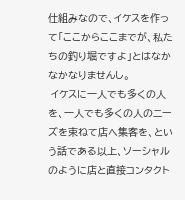仕組みなので、イケスを作って「ここからここまでが、私たちの釣り堀ですよ」とはなかなかなりませんし。
 イケスに一人でも多くの人を、一人でも多くの人のニーズを束ねて店へ集客を、という話である以上、ソーシャルのように店と直接コンタクト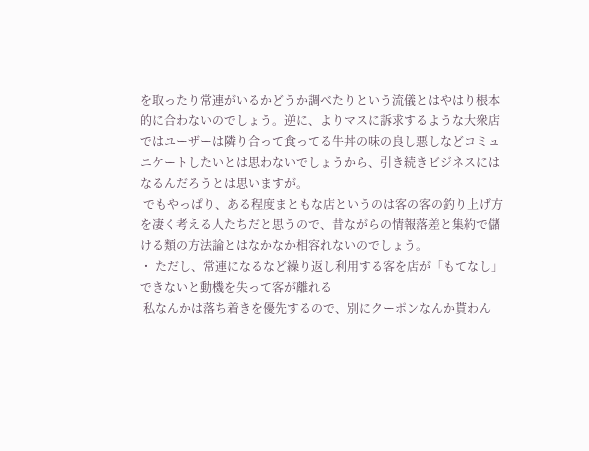を取ったり常連がいるかどうか調べたりという流儀とはやはり根本的に合わないのでしょう。逆に、よりマスに訴求するような大衆店ではユーザーは隣り合って食ってる牛丼の味の良し悪しなどコミュニケートしたいとは思わないでしょうから、引き続きビジネスにはなるんだろうとは思いますが。
 でもやっぱり、ある程度まともな店というのは客の客の釣り上げ方を凄く考える人たちだと思うので、昔ながらの情報落差と集約で儲ける類の方法論とはなかなか相容れないのでしょう。
・ ただし、常連になるなど繰り返し利用する客を店が「もてなし」できないと動機を失って客が離れる
 私なんかは落ち着きを優先するので、別にクーポンなんか貰わん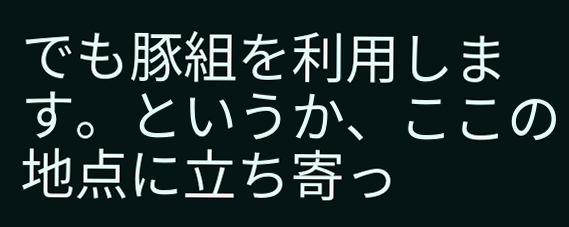でも豚組を利用します。というか、ここの地点に立ち寄っ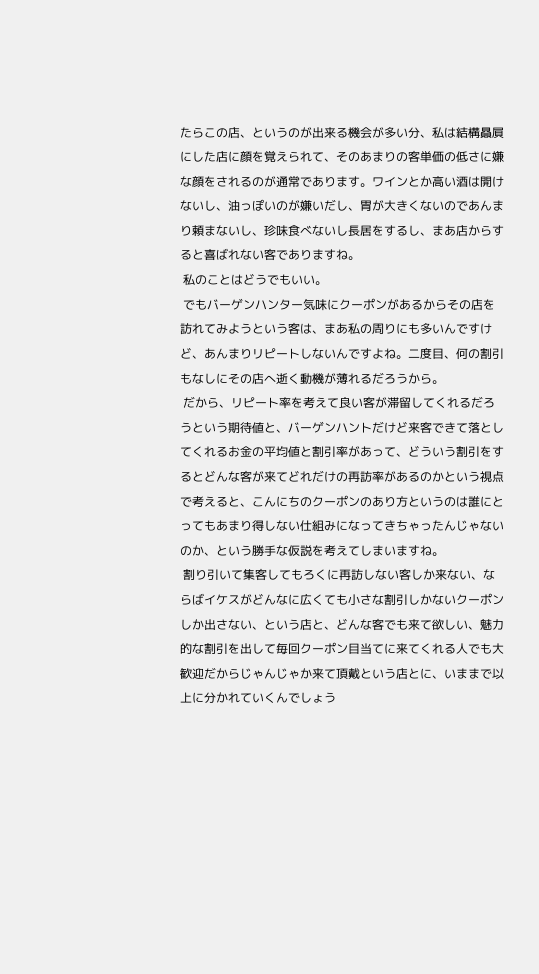たらこの店、というのが出来る機会が多い分、私は結構贔屓にした店に顔を覚えられて、そのあまりの客単価の低さに嫌な顔をされるのが通常であります。ワインとか高い酒は開けないし、油っぽいのが嫌いだし、胃が大きくないのであんまり頼まないし、珍味食べないし長居をするし、まあ店からすると喜ばれない客でありますね。
 私のことはどうでもいい。
 でもバーゲンハンター気味にクーポンがあるからその店を訪れてみようという客は、まあ私の周りにも多いんですけど、あんまりリピートしないんですよね。二度目、何の割引もなしにその店へ逝く動機が薄れるだろうから。
 だから、リピート率を考えて良い客が滞留してくれるだろうという期待値と、バーゲンハントだけど来客できて落としてくれるお金の平均値と割引率があって、どういう割引をするとどんな客が来てどれだけの再訪率があるのかという視点で考えると、こんにちのクーポンのあり方というのは誰にとってもあまり得しない仕組みになってきちゃったんじゃないのか、という勝手な仮説を考えてしまいますね。
 割り引いて集客してもろくに再訪しない客しか来ない、ならばイケスがどんなに広くても小さな割引しかないクーポンしか出さない、という店と、どんな客でも来て欲しい、魅力的な割引を出して毎回クーポン目当てに来てくれる人でも大歓迎だからじゃんじゃか来て頂戴という店とに、いままで以上に分かれていくんでしょう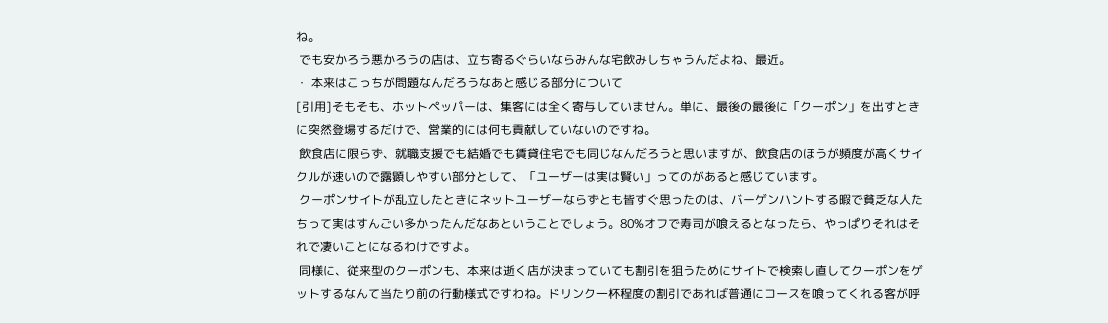ね。
 でも安かろう悪かろうの店は、立ち寄るぐらいならみんな宅飲みしちゃうんだよね、最近。
・ 本来はこっちが問題なんだろうなあと感じる部分について
[引用]そもそも、ホットペッパーは、集客には全く寄与していません。単に、最後の最後に「クーポン」を出すときに突然登場するだけで、営業的には何も貢献していないのですね。
 飲食店に限らず、就職支援でも結婚でも賃貸住宅でも同じなんだろうと思いますが、飲食店のほうが頻度が高くサイクルが速いので露顕しやすい部分として、「ユーザーは実は賢い」ってのがあると感じています。
 クーポンサイトが乱立したときにネットユーザーならずとも皆すぐ思ったのは、バーゲンハントする暇で貧乏な人たちって実はすんごい多かったんだなあということでしょう。80%オフで寿司が喰えるとなったら、やっぱりそれはそれで凄いことになるわけですよ。
 同様に、従来型のクーポンも、本来は逝く店が決まっていても割引を狙うためにサイトで検索し直してクーポンをゲットするなんて当たり前の行動様式ですわね。ドリンク一杯程度の割引であれば普通にコースを喰ってくれる客が呼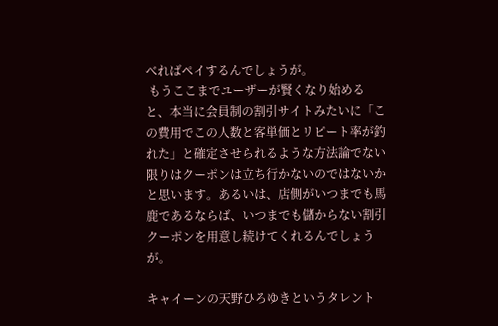べればペイするんでしょうが。
 もうここまでユーザーが賢くなり始めると、本当に会員制の割引サイトみたいに「この費用でこの人数と客単価とリピート率が釣れた」と確定させられるような方法論でない限りはクーポンは立ち行かないのではないかと思います。あるいは、店側がいつまでも馬鹿であるならば、いつまでも儲からない割引クーポンを用意し続けてくれるんでしょうが。

キャイーンの天野ひろゆきというタレント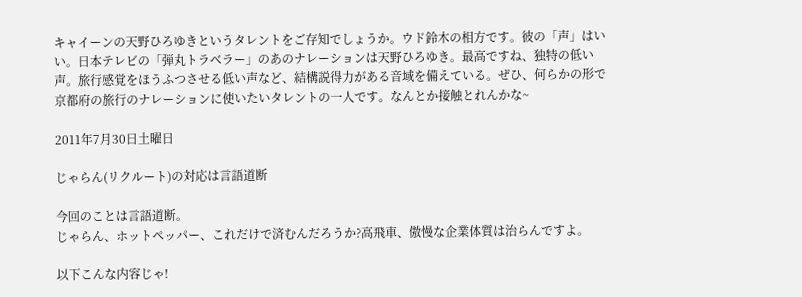キャイーンの天野ひろゆきというタレントをご存知でしょうか。ウド鈴木の相方です。彼の「声」はいい。日本テレビの「弾丸トラベラー」のあのナレーションは天野ひろゆき。最高ですね、独特の低い声。旅行感覚をほうふつさせる低い声など、結構説得力がある音域を備えている。ぜひ、何らかの形で京都府の旅行のナレーションに使いたいタレントの一人です。なんとか接触とれんかな~

2011年7月30日土曜日

じゃらん(リクルート)の対応は言語道断

今回のことは言語道断。
じゃらん、ホットペッパー、これだけで済むんだろうか?高飛車、傲慢な企業体質は治らんですよ。

以下こんな内容じゃ!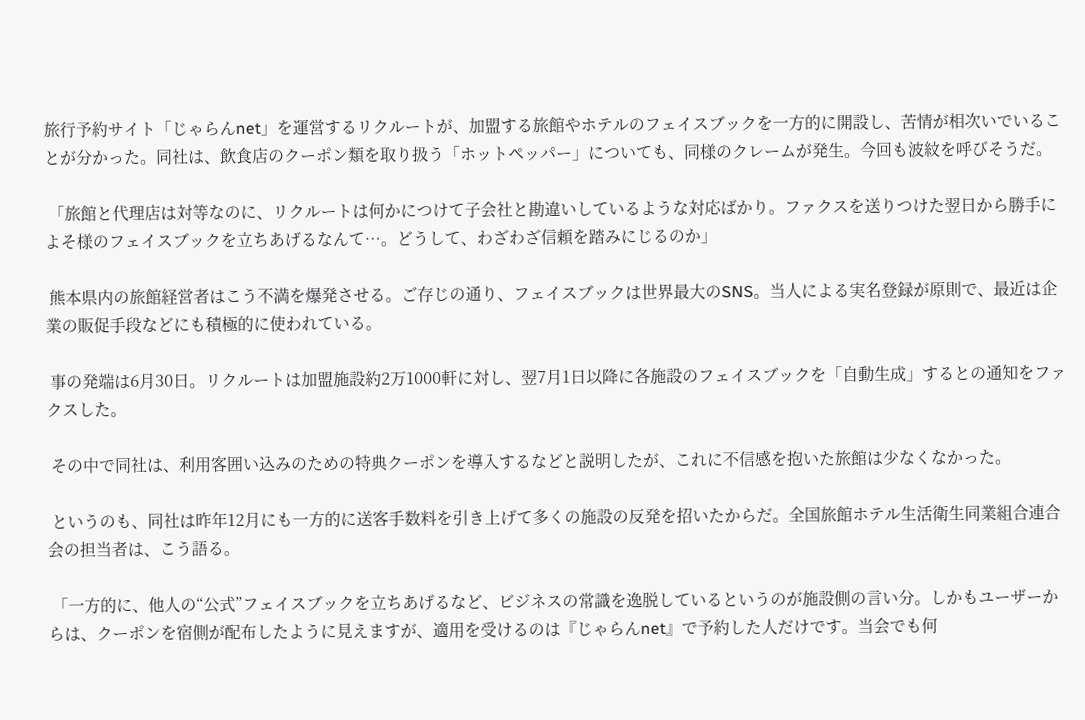旅行予約サイト「じゃらんnet」を運営するリクルートが、加盟する旅館やホテルのフェイスブックを一方的に開設し、苦情が相次いでいることが分かった。同社は、飲食店のクーポン類を取り扱う「ホットペッパー」についても、同様のクレームが発生。今回も波紋を呼びそうだ。

 「旅館と代理店は対等なのに、リクルートは何かにつけて子会社と勘違いしているような対応ばかり。ファクスを送りつけた翌日から勝手によそ様のフェイスブックを立ちあげるなんて…。どうして、わざわざ信頼を踏みにじるのか」

 熊本県内の旅館経営者はこう不満を爆発させる。ご存じの通り、フェイスブックは世界最大のSNS。当人による実名登録が原則で、最近は企業の販促手段などにも積極的に使われている。

 事の発端は6月30日。リクルートは加盟施設約2万1000軒に対し、翌7月1日以降に各施設のフェイスブックを「自動生成」するとの通知をファクスした。

 その中で同社は、利用客囲い込みのための特典クーポンを導入するなどと説明したが、これに不信感を抱いた旅館は少なくなかった。

 というのも、同社は昨年12月にも一方的に送客手数料を引き上げて多くの施設の反発を招いたからだ。全国旅館ホテル生活衛生同業組合連合会の担当者は、こう語る。

 「一方的に、他人の“公式”フェイスブックを立ちあげるなど、ビジネスの常識を逸脱しているというのが施設側の言い分。しかもユーザーからは、クーポンを宿側が配布したように見えますが、適用を受けるのは『じゃらんnet』で予約した人だけです。当会でも何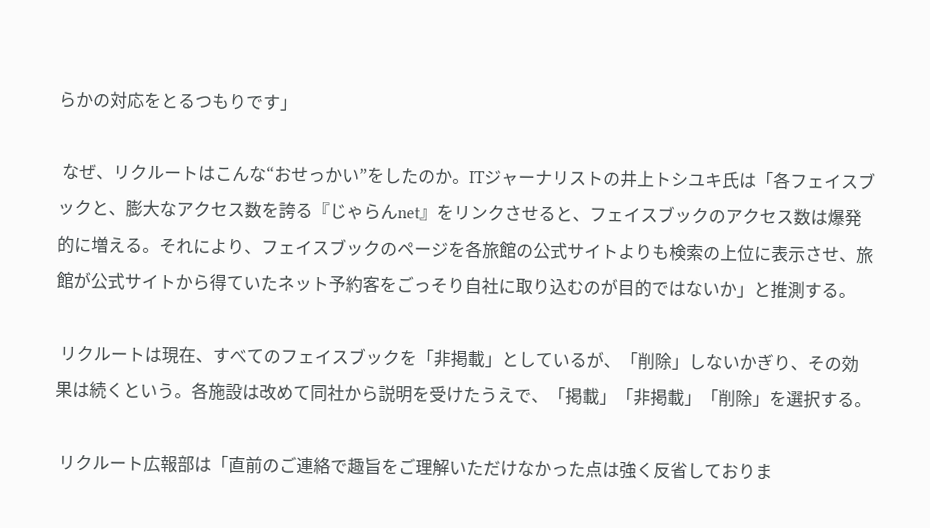らかの対応をとるつもりです」

 なぜ、リクルートはこんな“おせっかい”をしたのか。ITジャーナリストの井上トシユキ氏は「各フェイスブックと、膨大なアクセス数を誇る『じゃらんnet』をリンクさせると、フェイスブックのアクセス数は爆発的に増える。それにより、フェイスブックのページを各旅館の公式サイトよりも検索の上位に表示させ、旅館が公式サイトから得ていたネット予約客をごっそり自社に取り込むのが目的ではないか」と推測する。

 リクルートは現在、すべてのフェイスブックを「非掲載」としているが、「削除」しないかぎり、その効果は続くという。各施設は改めて同社から説明を受けたうえで、「掲載」「非掲載」「削除」を選択する。

 リクルート広報部は「直前のご連絡で趣旨をご理解いただけなかった点は強く反省しておりま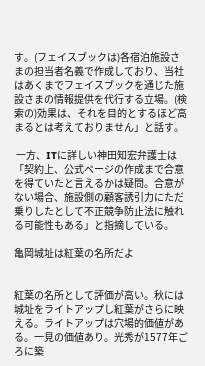す。(フェイスブックは)各宿泊施設さまの担当者名義で作成しており、当社はあくまでフェイスブックを通じた施設さまの情報提供を代行する立場。(検索の)効果は、それを目的とするほど高まるとは考えておりません」と話す。

 一方、ITに詳しい神田知宏弁護士は「契約上、公式ページの作成まで合意を得ていたと言えるかは疑問。合意がない場合、施設側の顧客誘引力にただ乗りしたとして不正競争防止法に触れる可能性もある」と指摘している。

亀岡城址は紅葉の名所だよ


紅葉の名所として評価が高い。秋には城址をライトアップし紅葉がさらに映える。ライトアップは穴場的価値がある。一見の価値あり。光秀が1577年ごろに築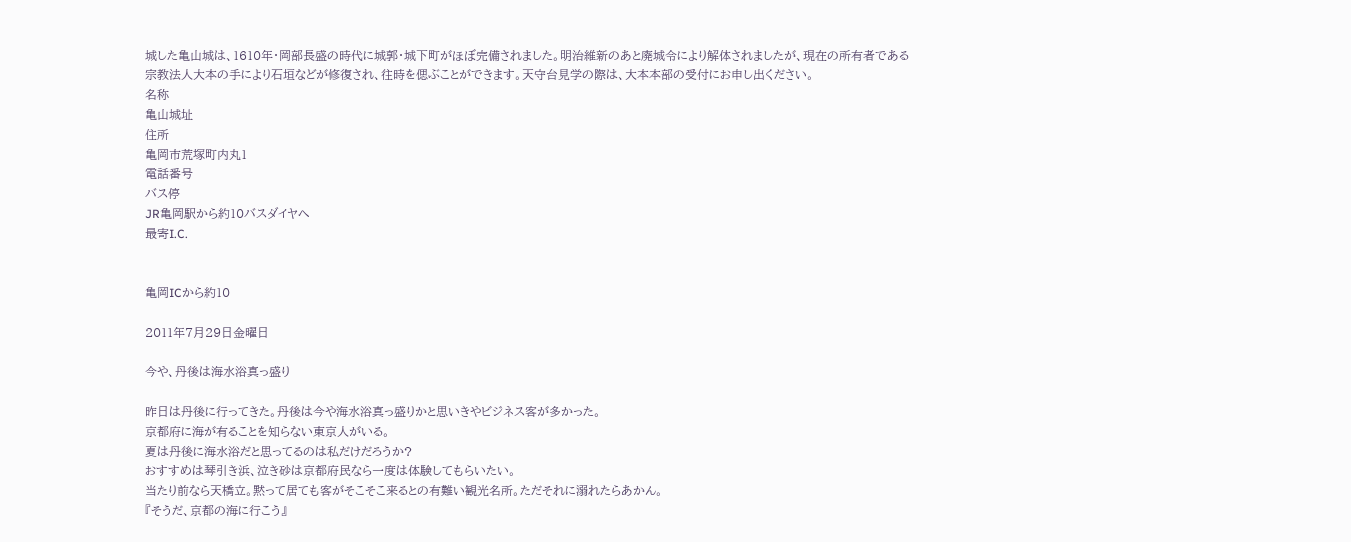城した亀山城は、1610年・岡部長盛の時代に城郭・城下町がほぼ完備されました。明治維新のあと廃城令により解体されましたが、現在の所有者である宗教法人大本の手により石垣などが修復され、往時を偲ぶことができます。天守台見学の際は、大本本部の受付にお申し出ください。
名称
亀山城址
住所
亀岡市荒塚町内丸1
電話番号
バス停
JR亀岡駅から約10バスダイヤへ
最寄I.C.


亀岡ICから約10

2011年7月29日金曜日

今や、丹後は海水浴真っ盛り

昨日は丹後に行ってきた。丹後は今や海水浴真っ盛りかと思いきやビジネス客が多かった。
京都府に海が有ることを知らない東京人がいる。
夏は丹後に海水浴だと思ってるのは私だけだろうか?
おすすめは琴引き浜、泣き砂は京都府民なら一度は体験してもらいたい。
当たり前なら天橋立。黙って居ても客がそこそこ来るとの有難い観光名所。ただそれに溺れたらあかん。
『そうだ、京都の海に行こう』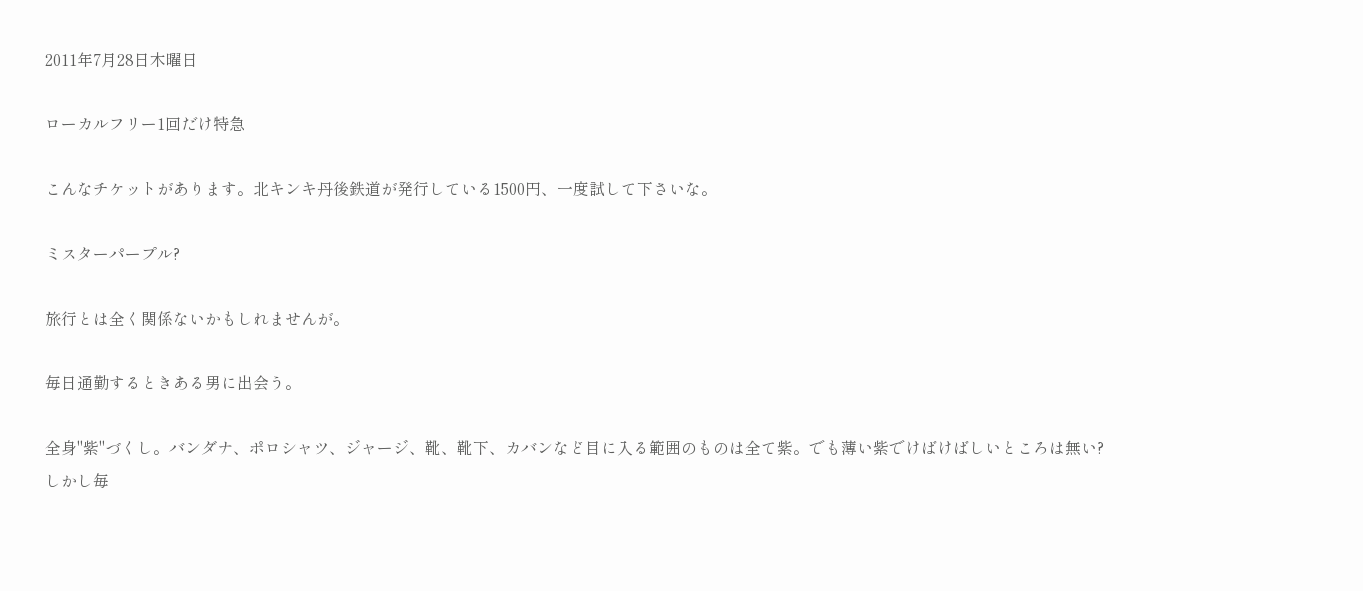2011年7月28日木曜日

ローカルフリー1回だけ特急

こんなチケットがあります。北キンキ丹後鉄道が発行している1500円、一度試して下さいな。

ミスターパープル?

旅行とは全く関係ないかもしれませんが。

毎日通勤するときある男に出会う。

全身"紫"づくし。バンダナ、ポロシャツ、ジャージ、靴、靴下、カバンなど目に入る範囲のものは全て紫。でも薄い紫でけばけばしいところは無い?
しかし毎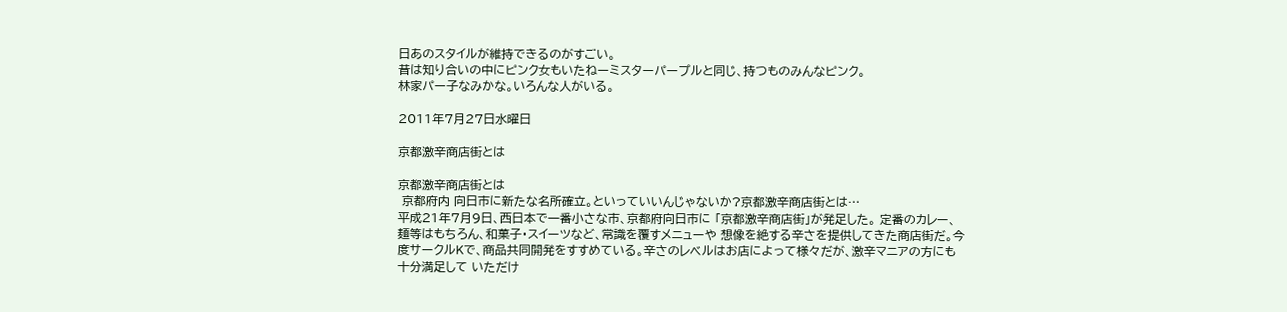日あのスタイルが維持できるのがすごい。
昔は知り合いの中にピンク女もいたねーミスターパープルと同じ、持つものみんなピンク。
林家パー子なみかな。いろんな人がいる。

2011年7月27日水曜日

京都激辛商店街とは

京都激辛商店街とは
 京都府内 向日市に新たな名所確立。といっていいんじゃないか?京都激辛商店街とは…
平成21年7月9日、西日本で一番小さな市、京都府向日市に 「京都激辛商店街」が発足した。 定番のカレー、麺等はもちろん、和菓子・スイーツなど、常識を覆すメニューや 想像を絶する辛さを提供してきた商店街だ。今度サークルKで、商品共同開発をすすめている。辛さのレベルはお店によって様々だが、激辛マニアの方にも十分満足して いただけ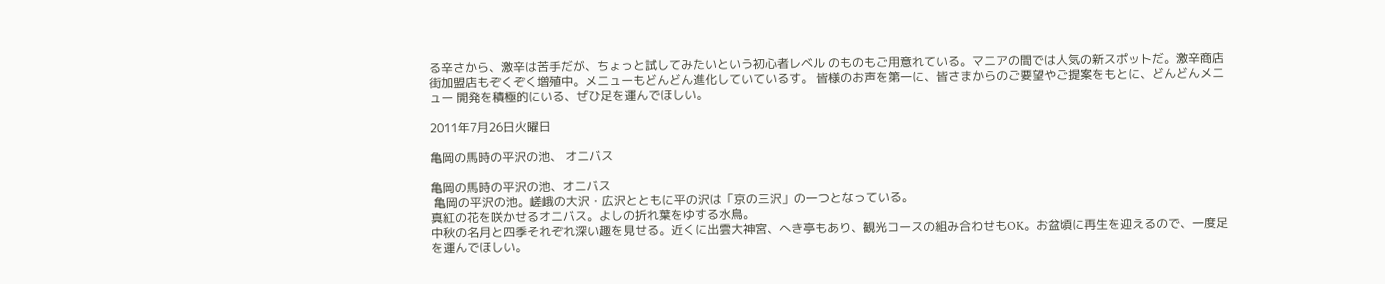る辛さから、激辛は苦手だが、ちょっと試してみたいという初心者レベル のものもご用意れている。マニアの間では人気の新スポットだ。激辛商店街加盟店もぞくぞく増殖中。メニューもどんどん進化していているす。 皆様のお声を第一に、皆さまからのご要望やご提案をもとに、どんどんメニュー 開発を積極的にいる、ぜひ足を運んでほしい。

2011年7月26日火曜日

亀岡の馬時の平沢の池、 オニバス

亀岡の馬時の平沢の池、オニバス
 亀岡の平沢の池。嵯峨の大沢・広沢とともに平の沢は「京の三沢」の一つとなっている。
真紅の花を咲かせるオニバス。よしの折れ葉をゆする水鳥。
中秋の名月と四季それぞれ深い趣を見せる。近くに出雲大神宮、へき亭もあり、観光コースの組み合わせもOK。お盆頃に再生を迎えるので、一度足を運んでほしい。